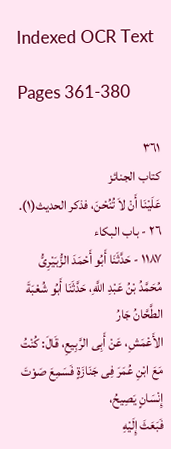Indexed OCR Text

Pages 361-380

٣٦١
کتاب الجنائز
عَلَيْنَا أَنْ لاَ تُنُحْنَ، فذكر الحديث(١).
٢٦ - باب البكاء
١١٨٧ - حَدَّثَنَا أَبُو أَحْمَدَ الزُّبَيْرِىُّ مُحَمَّدُ بْنُ عَبْدِ اللَّهِ، حَدَّثَنَا أَبُو شُعْبَةَ الطَّحَّانُ جَارُ
الأَعْمَشِ، عَنْ أَبِى الرَّبِيعِ، قَالَ: كُنْتُ مَعَ ابْنِ عُمَرَ فِى جَنَازَةٍ فَسَمِعَ صَوْتَ إِنْسَانٍ يَصِيحُ،
فَبَعَثَ إِلَيْهِ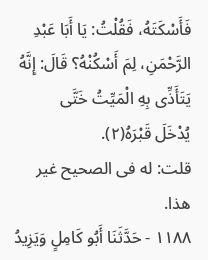فَأَسْكَتَهُ، فَقُلْتُ: يَا أَبَا عَبْدِ الرَّحْمَنِ، لِمَ أَسْكُنْهُ؟ قَالَ: إِنَّهُ يَتَأَذِّى بِهِ الْمَيِّتُ خَتَّى
يُدْخَلَ قَبْرَهُ(٢).
قلت: له فی الصحيح غير هذا.
١١٨٨ - حَدَّثَنَا أَبُو كَامِلٍ وَيَزِيدُ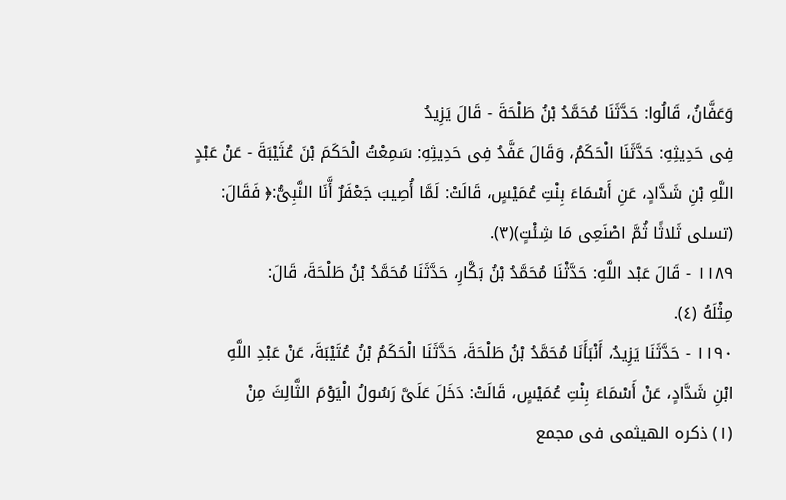وَعَفَّانُ، قَالُوا: حَدَّثَنَا مُحَمَّدُ بْنُ طَلْحَةَ - قَالَ يَزِيدُ
فِى حَدِيثِهِ: حَدَّثَنَا الْحَكَمُ، وَقَالَ عَفَّدُ فِى حَدِيثِهِ: سَمِعْتُ الْحَكَمَ بْنَ عُثَيْبَةَ - عَنْ عَبْدٍ
اللَّهِ بْنِ شَدَّادٍ، عَنِ أَسْمَاءَ بِنْتِ عُمَيْسٍ، قَالَتْ: لَمَّا أُصِيبَ جَعْفَرٌ أَّنَا النَّبِىُّ:﴿ فَقَالَ:
(تسلى ثَلاثًا ثُمَّ اصْنَعِى مَا شِئْتٍ)(٣).
١١٨٩ - قَالَ عَبْد اللَّهِ: حَدَّثْنَا مُحَمَّدُ بْنُ بَكَّارِ، حَدَّثَنَا مُحَمَّدُ بْنُ طَلْحَةَ، قَالَ:
مِثْلَهُ (٤).
١١٩٠ - حَدَّثَنَا يَزِيدُ، أَنْبَأَنَا مُحَمَّدُ بْنُ طَلْحَةَ، حَدَّثَنَا الْحَكَمُ بْنُ عُتَيْبَةَ، عَنْ عَبْدِ اللَّهِ
ابْنِ شَدَّادٍ، عَنْ أَسْمَاءَ بِنْتِ عُمَيْسٍ، قَالَتْ: دَخَلَ عَلَىَّ رَسُولُ الْيَوْمَ الثَّالِثَ مِنْ
(١) ذكره الهيثمى فى مجمع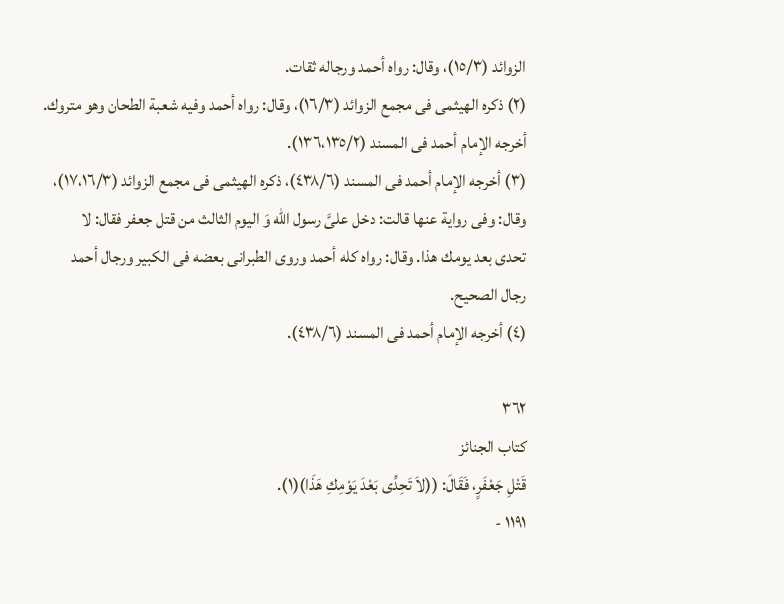الزوائد (١٥/٣)، وقال: رواه أحمد ورجاله ثقات.
(٢) ذكره الهيثمى فى مجمع الزوائد (١٦/٣)، وقال: رواه أحمد وفيه شعبة الطحان وهو متروك.
أخرجه الإمام أحمد فى المسند (١٣٦،١٣٥/٢).
(٣) أخرجه الإمام أحمد فى المسند (٤٣٨/٦)، ذكره الهيثمى فى مجمع الزوائد (١٧،١٦/٣)،
وقال: وفى رواية عنها قالت: دخل علىَّ رسول الله وَ اليوم الثالث من قتل جعفر فقال: لا
تحدى بعد يومك هذا. وقال: رواه كله أحمد وروى الطبرانى بعضه فى الكبير ورجال أحمد
رجال الصحيح.
(٤) أخرجه الإمام أحمد فى المسند (٤٣٨/٦).

٣٦٢
كتاب الجنائز
قَتْلِ جَعْفَرٍ، فَقَالَ: ((لاَ تَحِدِّى بَعْدَ يَوْمِكِ هَذَا)(١).
١١٩١ -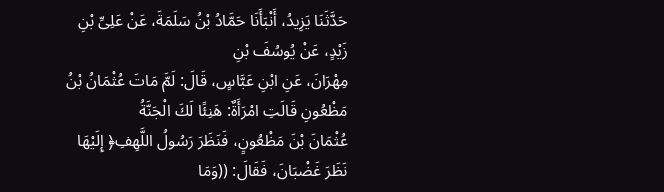حَدَّثَنَا يَزِيدُ، أَنْبَأَنَا حَمَّادُ بْنُ سَلَمَةَ، عَنْ عَلِىِّ بْنِ زَيْدٍ، عَنْ يُوسُفَ بْنِ
مِهْرَانَ، عَنِ ابْنِ عَبَّاسٍ، قَالَ: لَمَّ مَاتَ عُثْمَانُ بْنُ مَظْعُونِ قَالَتِ امْرَأَةٌ: هَنِئًا لَكَ الْجَنَّةُ
عُثْمَانَ بْنَ مَظْعُونٍ، فَنَظَرَ رَسُولُ اللَّهِفِ﴿ إِلَيْهَا نَظَرَ غَضْبَانَ، فَقَالَ: ((وَمَا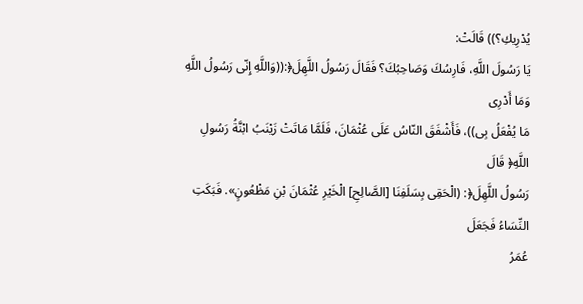يُدْرِيكِ؟)) قَالَتْ:
يَا رَسُولَ اللَّهِ، فَارِسُكَ وَصَاحِبُكَ؟ فَقَالَ رَسُولُ اللَّهِلَ﴿:((وَاللَّهِ إِنّى رَسُولُ اللَّهِ وَمَا أَدْرِى
مَا يُفْعَلُ بِى))، فَأَشْفَقَ النّاسُ عَلَى عُثْمَانَ، فَلَمَّا مَاتَتْ زَيْنَبُ ابْنَّةُ رَسُولِ اللَّهِ﴿ قَالَ
رَسُولُ اللَّهِلَ﴿: (الْحَقِى بِسَلَفِنَا [الصَّالِحِ] الْخَيْرِ عُثْمَانَ بْنِ مَظْعُونٍ». فَبَكَتِ النِّسَاءُ فَجَعَلَ
عُمَرُ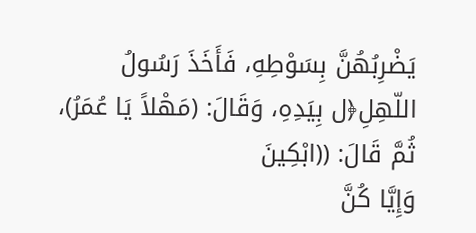يَضْرِبُهُنَّ بِسَوْطِهِ، فَأَخَذَ رَسُولُ اللّهِلِ﴿ل بِيَدِهِ، وَقَالَ: (مَهْلاً يَا عُمَرُ)، ثُمَّ قَالَ: ((ابْكِينَ
وَإِيَّا كُنَّ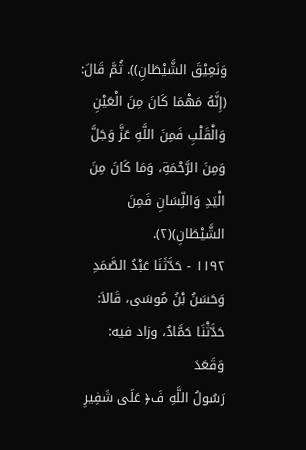وَنَعِيْقَ الشَّيْطَانِ)). ثُمَّ قَالَ: (إِنَّهُ مَهْمَا كَانَ مِنَ الْعَيْنِ وَالْقَلْبِ فَمِنَ اللَّهِ عَزَّ وَجَلَّ
وَمِنَ الرَّحْمَةِ، وَمَا كَانَ مِنَ الْيَدِ وَاللِّسَانِ فَمِنَ الشَّيْطَانِ)(٢).
١١٩٢ - حَدَّثَنَا عَبْدُ الصَّمَدِ وَحَسَنُ بْنُ مُوسَى، قَالاَ: حَدَّثْنَا حَمَّادٌ، وزاد فيه: وَقَعَدَ
رَسُولُ اللَّهِ فَ﴿ عَلَى شَفِيرِ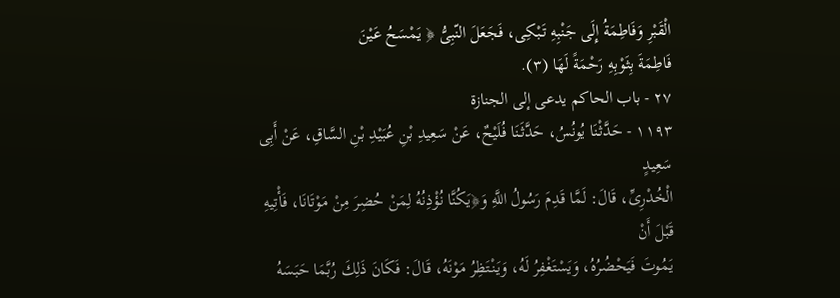الْقَبْرِ وَفَاطِمَةُ إِلَى جَنْبِهِ تَبْكِى، فَجَعَلَ النّبِىُّ ﴿ يَمْسَحُ عَيْنَ
فَاطِمَةَ بِثَوْبِهِ رَحْمَةً لَهَا (٣).
٢٧ - باب الحاكم يدعى إلى الجنازة
١١٩٣ - حَدَّثْنَا يُونُسُ، حَدَّثَنَا فُلَيْحٌ، عَنْ سَعِيدِ بْنِ عُبَيْدِ بْنِ السَّاقِ، عَنْ أَبِى سَعِيدٍ
الْخُدْرِىِّ، قَالَ: لَمَّا قَدِمَ رَسُولُ اللَّهِ وَ﴿يَكُنَّا نُؤْذِنُهُ لِمَنْ حُضِرَ مِنْ مَوْتَانَا، فَأْتِيهِ قَبْلَ أَنْ
يَمُوتَ فَيَحْضُرُهُ، وَيَسْتَغْفِرُ لَهُ، وَيَنْتَظِرُ مَوْنَهُ، قَالَ: فَكَانَ ذَلِكَ رُبَّمَا حَبَسَهُ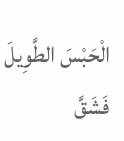الْحَبْسَ الطَّوِيلَ
فَشَقَّ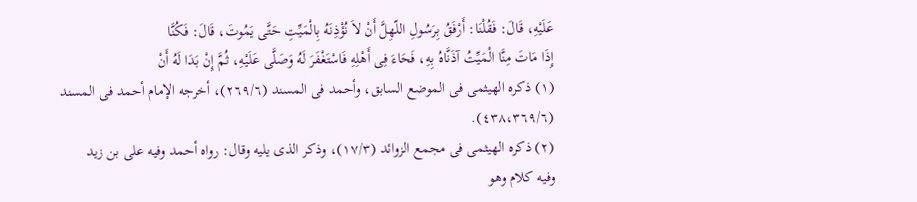عَلَيْهِ، قَالَ: فَقُلْنَا: أَرْفَقُ بِرَسُولِ اللّهِلَّ أَنْ لاَ نُؤْذِنَهُ بِالْمَيِّتِ حَتَّى يَمُوتَ، قَالَ: فَكُنَّا
إِذَا مَاتَ مِنَّا الْمَيِّتُ آذَنَّاهُ بِهِ، فَحَاءَ فِى أَهْلِهِ فَاسْتَغْفَرَ لَهُ وَصَلَّى عَلَيْهِ، ثُمَّ إِنْ بَدَا لَهُ أَنْ
(١) ذكره الهيثمى فى الموضع السابق، وأحمد فى المسند (٢٦٩/٦)، أخرجه الإمام أحمد فى المسند
(٤٣٨،٣٦٩/٦).
(٢) ذكره الهيثمى فى مجمع الزوائد (١٧/٣)، وذكر الذى يليه وقال: رواه أحمد وفيه على بن زيد
وفيه كلام وهو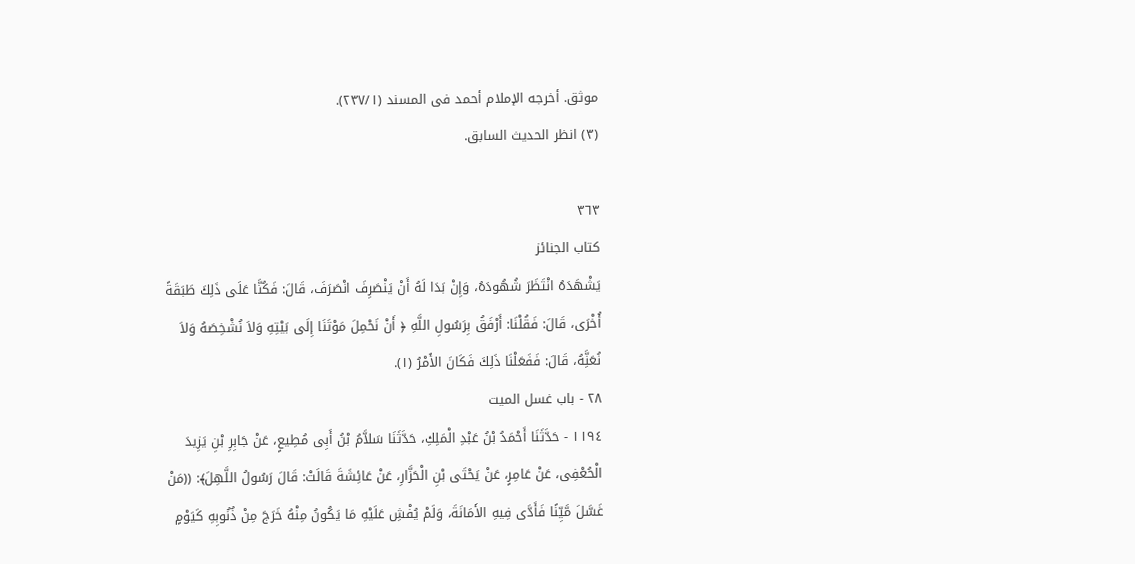موثق. أخرجه الإملام أحمد فى المسند (٢٣٧/١).
(٣) انظر الحديث السابق.

٣٦٣
کتاب الجنائز
يَشْهَدَهُ انْتَظَرَ شُهُودَهُ، وَإِنْ بَدَا لَهُ أَنْ يَنْصَرِفَ انْصَرَفَ، قَالَ: فَكُنَّا عَلَى ذَلِكَ طَبَقَةً
أُخْرَى، قَالَ: فَقُلْنَا: أَرْفَقُ بِرَسُولِ اللَّهِ ﴿ أَنْ نَحْمِلَ مَوْتَنَا إِلَى بَيْتِهِ وَلاَ نُشْخِصَهُ وَلاَ
نُعَنَِّهُ، قَالَ: فَفَعَلْنَا ذَلِكَ فَكَانَ الأَمْرُ (١).
٢٨ - باب غسل الميت
١١٩٤ - حَدَّثَنَا أَحْمَدُ بْنُ عَبْدِ الْمَلِكِ، حَدَّثَنَا سَلاَّمُ بْنُ أَبِى مُطِيعٍ، عَنْ جَابِرِ بْنِ يَزِيدَ
الْحُعْفِى، عَنْ عَامِرٍ، عَنْ يَحْتَى بْنِ الْحَزَّارِ، عَنْ عَائِشَةَ قَالَتْ: قَالَ رَسُولُ اللَّهِلَ﴾: ((مَنْ
غَسَّلَ مَّيِّنًا فَأَدَّى فِيهِ الأَمَانَةَ، وَلَمْ يُفْشِ عَلَيْهِ مَا يَكُونُ مِنْهُ خَرَجَ مِنْ ذُنُوبِهِ كَيَوْمٍ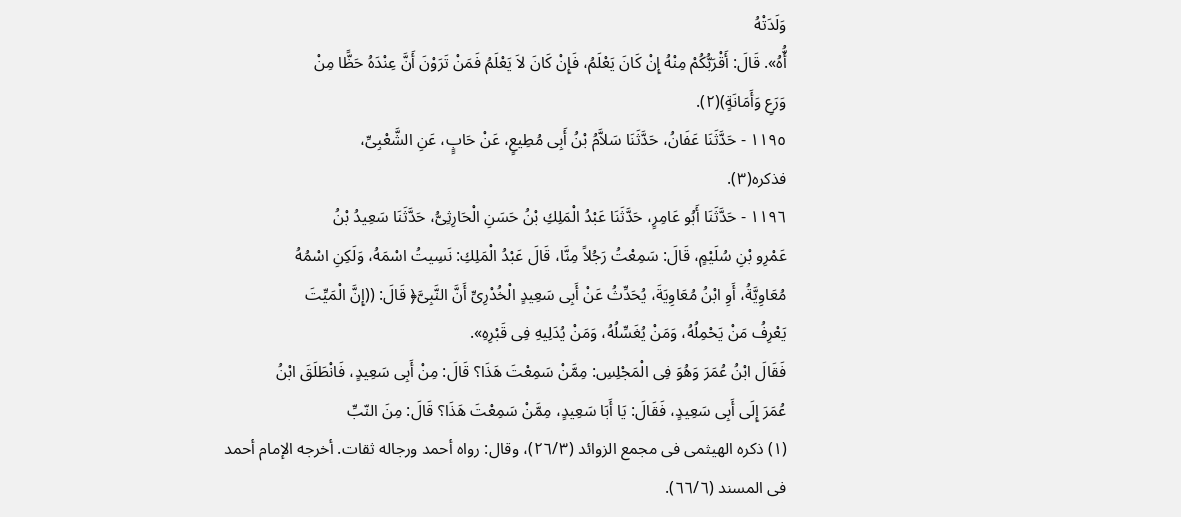وَلَدَتْهُ
أُّهُ». قَالَ: أَقْرَبُّكُمْ مِنْهُ إِنْ كَانَ يَعْلَمُ، فَإِنْ كَانَ لاَ يَعْلَمُ فَمَنْ تَرَوْنَ أَنَّ عِنْدَهُ حَظًّا مِنْ
وَرَعِ وَأَمَانَةٍ)(٢).
١١٩٥ - حَدَّثَنَا عَفَانُ، حَدَّثَنَا سَلاَّمُ بْنُ أَبِى مُطِيعٍ، عَنْ حَابٍِ، عَنِ الشَّعْبِىِّ،
فذكره(٣).
١١٩٦ - حَدَّثَنَا أَبُو عَامِرٍ، حَدَّثَنَا عَبْدُ الْمَلِكِ بْنُ حَسَنِ الْحَارِثِىُّ، حَدَّثَنَا سَعِيدُ بْنُ
عَمْرِو بْنِ سُلَيْمٍ، قَالَ: سَمِعْتُ رَجُلاً مِنَّا، قَالَ عَبْدُ الْمَلِكِ: نَسِيتُ اسْمَهُ، وَلَكِنِ اسْمُهُ
مُعَاوِيَّةُ، أَوِ ابْنُ مُعَاوِيَةَ، يُحَدِّثُ عَنْ أَبِى سَعِيدٍ الْخُدْرِىِّ أَنَّ النَّبِىَّ﴿ قَالَ: ((إِنَّ الْمَيِّتَ
يَعْرِفُ مَنْ يَحْمِلُهُ، وَمَنْ يُغَسِّلُهُ، وَمَنْ يُدَلِيهِ فِى قَبْرِهِ».
فَقَالَ ابْنُ عُمَرَ وَهُوَ فِى الْمَجْلِسِ: مِمَّنْ سَمِعْتَ هَذَا؟ قَالَ: مِنْ أَبِى سَعِيدٍ، فَانْطَلَقَ ابْنُ
عُمَرَ إِلَى أَبِى سَعِيدٍ، فَقَالَ: يَا أَبَا سَعِيدٍ، مِمَّنْ سَمِعْتَ هَذَا؟ قَالَ: مِنَ النّبِّ
(١) ذكره الهيثمى فى مجمع الزوائد (٢٦/٣)، وقال: رواه أحمد ورجاله ثقات. أخرجه الإمام أحمد
فى المسند (٦٦/٦).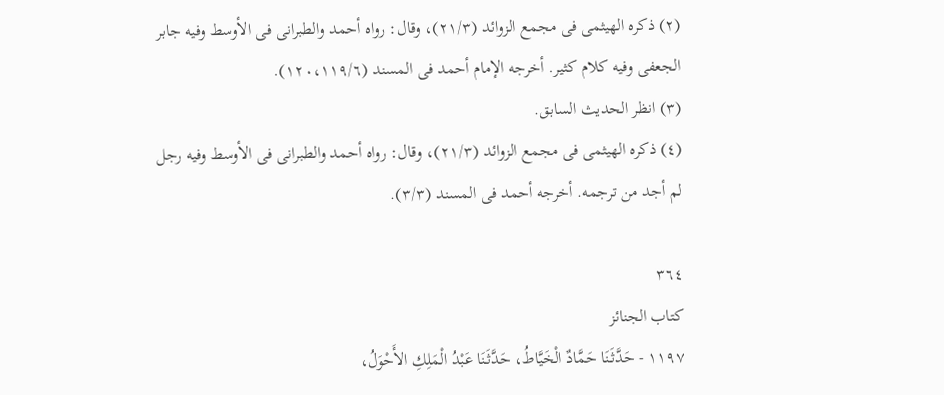(٢) ذكره الهيثمى فى مجمع الزوائد (٢١/٣)، وقال: رواه أحمد والطبرانى فى الأوسط وفيه جابر
الجعفى وفيه كلام كثير. أخرجه الإمام أحمد فى المسند (١٢٠،١١٩/٦).
(٣) انظر الحديث السابق.
(٤) ذكره الهيثمى فى مجمع الزوائد (٢١/٣)، وقال: رواه أحمد والطبرانى فى الأوسط وفيه رجل
لم أجد من ترجمه. أخرجه أحمد فى المسند (٣/٣).

٣٦٤
کتاب الجنائز
١١٩٧ - حَدَّثَنَا حَمَّادٌ الْخَيَّاطُ، حَدَّثَنَا عَبْدُ الْمَلِكِ الأَحْوَلُ،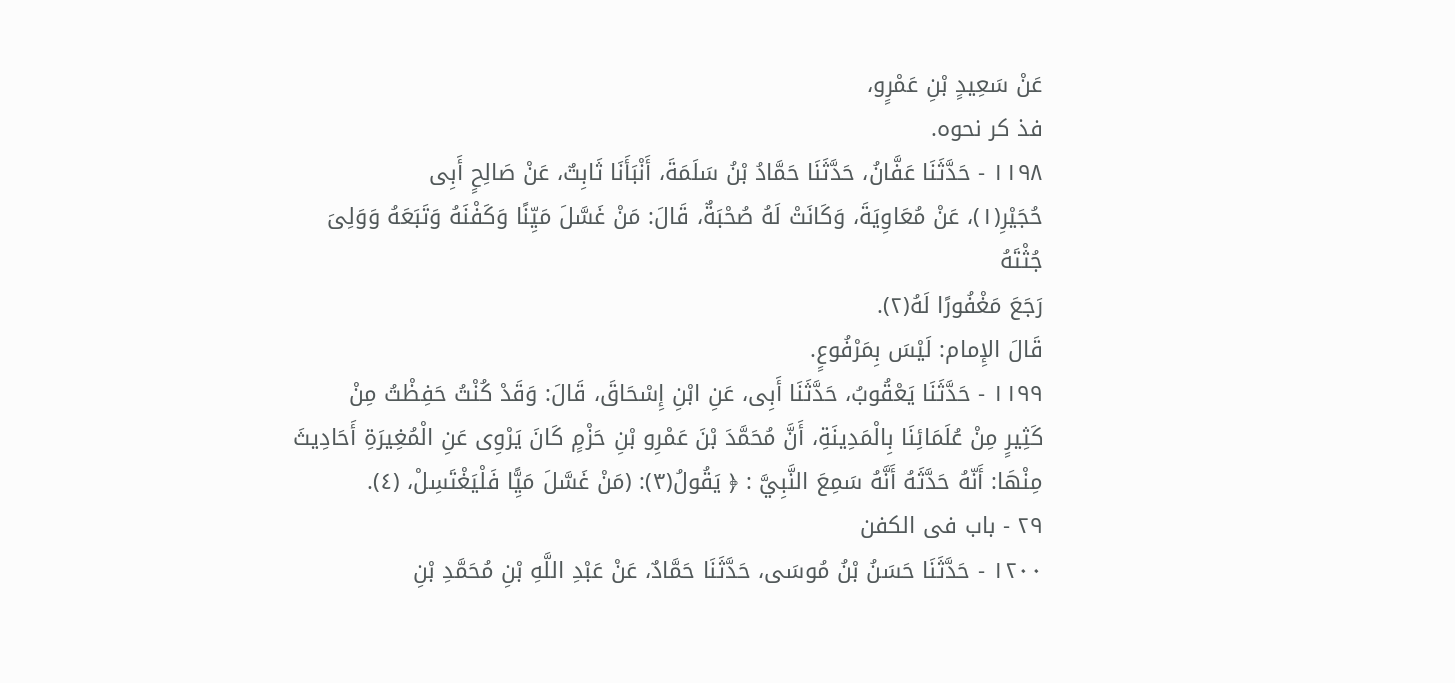عَنْ سَعِيدٍ بْنِ عَمْرٍو،
فذ کر نحوه.
١١٩٨ - حَدَّثَنَا عَفَّانُ، حَدَّثَنَا حَمَّادُ بْنُ سَلَمَةَ، أَنْبَأَنَا ثَابِتٌ، عَنْ صَالِحٍ أَبِى
حُجَيْرِ(١)، عَنْ مُعَاوِيَةَ، وَكَانَتْ لَهُ صُحْبَةٌ، قَالَ: مَنْ غَسَّلَ مَيِّنًا وَكَفْنَهُ وَتَبَعَهُ وَوَلِىَ جُثْتَهُ
رَجَعَ مَغْفُورًا لَهُ(٢).
قَالَ الإِمام: لَيْسَ بِمَرْفُوعٍ.
١١٩٩ - حَدَّثَنَا يَعْقُوبُ، حَدَّثَنَا أَبِى، عَنِ ابْنِ إِسْحَاقَ، قَالَ: وَقَدْ كُنْتُ حَفِظْتُ مِنْ
كَثِيرٍ مِنْ عُلَمَائِنَا بِالْمَدِينَةِ، أَنَّ مُحَمَّدَ بْنَ عَمْرِو بْنِ حَزْمٍ كَانَ يَرْوِى عَنِ الْمُغِيرَةِ أَحَادِيثَ
مِنْهَا: أَنّهُ حَدَّثَهُ أَنَّهُ سَمِعَ النَّبِيَّ : ﴿ يَقُولُ(٣): (مَنْ غَسَّلَ مَيًِّا فَلْيَغْتَسِلْ، (٤).
٢٩ - باب فى الكفن
١٢٠٠ - حَدَّثَنَا حَسَنُ بْنُ مُوسَى، حَدَّثَنَا حَمَّادٌ، عَنْ عَبْدِ اللَّهِ بْنِ مُحَمَّدِ بْنِ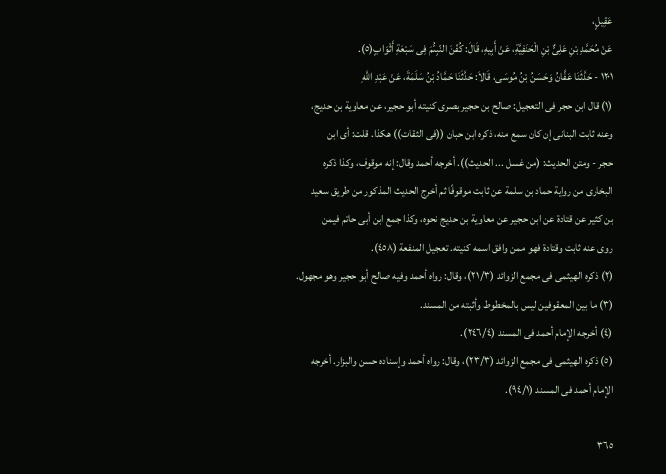عَقِيلٍ،
عَنْ مُحَمَّدِ بْنِ عَلِىٌّ بْنِ الْحَنَفِيَّةِ، عَنْ أَبِيهِ، قَالَ: كُفْنَ النّبِىُّمَ فِى سَبْعَةِ أَثْوَابٍ(٥).
١٢٠١ - حَدَّثَنَا عَفَّانُ وَحَسَنُ بْنُ مُوسَى، قَالاَ: حَدَّثَنَا حَمَّادُ بْنُ سَلَمَةَ، عَنْ عَبْدِ اللَّهِ
(١) قال ابن حجر فى التعجيل: صالح بن حجير بصرى كنيته أبو حجير، عن معاوية بن حديج،
وعنه ثابت البنانى إن كان سمع منه، ذكره ابن حبان ((فى الثقات)) هكذا. قلت: أى ابن
حجر - ومتن الحديث: (من غسل ... الحديث)). أخرجه أحمد وقال: إنه موقوف، وكذا ذكره
البخارى من رواية حماد بن سلمة عن ثابت موقوفًا ثم أخرج الحديث المذكور من طريق سعيد
بن كثير عن قتادة عن ابن حجير عن معاوية بن حديج نحوه، وكذا جمع ابن أبى حاتم فیمن
روى عنه ثابت وقتادة فهو ممن وافق اسمه كنيته. تعجيل المنفعة (٤٥٨).
(٢) ذكره الهيثمى فى مجمع الزوائد (٢١/٣)، وقال: رواه أحمد وفيه صالح أبو حجير وهو مجهول.
(٣) ما بين المعقوفين ليس بالمخطوط وأثبته من المسند.
(٤) أخرجه الإمام أحمد فى المسند (٢٤٦/٤).
(٥) ذكره الهيثمى فى مجمع الزوائد (٢٣/٣)، وقال: رواه أحمد وإسناده حسن والبزار. أخرجه
الإمام أحمد فى المسند (٩٤/١).

٣٦٥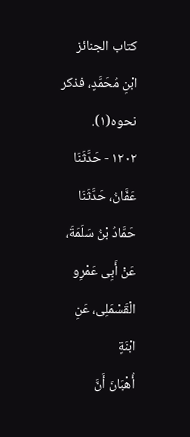كتاب الجنائز
ابْنِ مُحَمَّدٍ، فذكر نحوه(١).
١٢٠٢ - حَدَّثَنَا عَفَّانُ، حَدَّثَنَا حَمَّادُ بْنُ سَلَمَةَ، عَنْ أَبِى عَمْرِو الْقَسْمَلِى، عَنِ ابْنَةٍ
أُهْبَانَ أَنَّ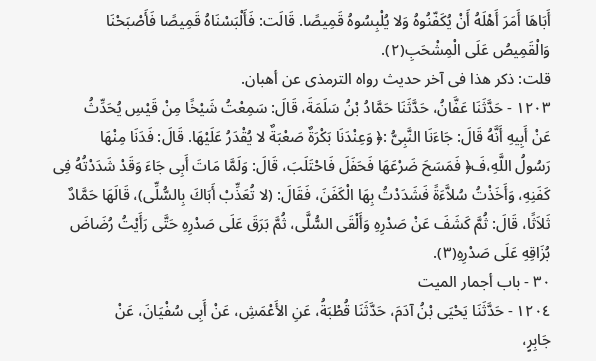أَبَاهَا أَمَرَ أَهْلَهُ أَنْ يُكَفّنُوهُ وَلا يُلْبِسُوهُ قَمِيصًا. قَالَت: فَأَلْبَسْنَاهُ قَمِيصًا فَأَصْبَحْنَا
وَالْقَمِيصُ عَلَى الْمِشْحَبِ(٢).
قلت: ذكر هذا فى آخر حديث رواه الترمذى عن أهبان.
١٢٠٣ - حَدَّثَنَا عَفَّانُ، حَدَّثَنَا حَمَّادُ بْنُ سَلَمَةَ، قَالَ: سَمِعْتُ شَيْخًا مِنْ قَيْسِ يُحَدِّثُ
عَنْ أَبِيهِ أَنَّهُ قَالَ: جَاءَنَا النَّبِىُّ :﴿ وَعِنْدَنَا بَكْرَةٌ صَعْبَةٌ لا يُقْدَرُ عَلَيْهَا. قَالَ: فَدَنَا مِنْهَا
رَسُولُ اللَّهِ،فَ﴿ فَمَسَحَ ضَرْعَهَا فَحَفَلَ فَاحْتَلَبَ، قَالَ: وَلَمَّا مَاتَ أَبِى جَاءَ وَقَدْ شَدَدْتُهُ فِى
كَفَنِهِ، وَأَخَذْتُ سُلاَّءَةً فَشَدَدْتُ بِهَا الْكَفَنَ، فَقَالَ: (لا تُعَذِّبْ أَبَاكَ بِالسُّلِّى)، قَالَهَا حَمَّادٌ
ثَلاَثًا، قَالَ: ثُمَّ كَشَفَ عَنْ صَدْرِهِ وَأَلْقَى السُّلَّى، ثُمَّ بَرَقَ عَلَى صَدْرِهِ حَتَّى رَأَيْتُ رُضَاضَ
بُزَاقِهِ عَلَى صَدْرِهِ(٣).
٣٠ - باب أجمار الميت
١٢٠٤ - حَدَّثَنَا يَحْيَى بْنُ آدَمَ، حَدَّثَنَا قُطْبَةُ، عَنِ الأَعْمَشِ، عَنْ أَبِى سُفْيَانَ، عَنْ
جَابِرٍ،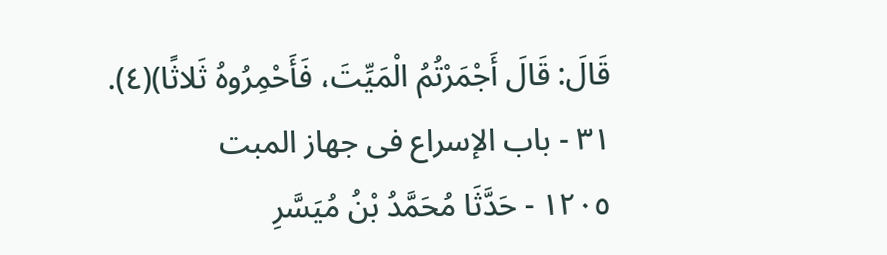قَالَ: قَالَ أَجْمَرْتُمُ الْمَيِّتَ، فَأَحْمِرُوهُ ثَلاثًا)(٤).
٣١ - باب الإسراع فى جهاز المبت
١٢٠٥ - حَدَّثَا مُحَمَّدُ بْنُ مُيَسَّرِ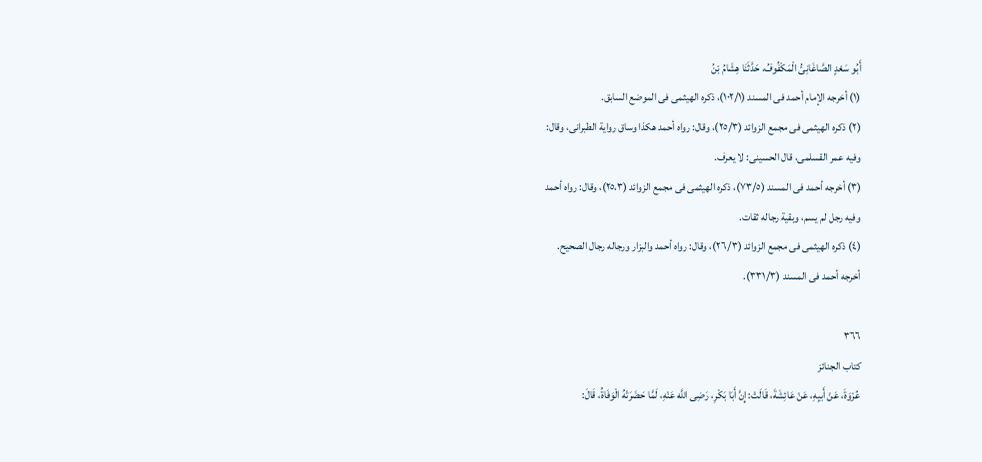أَبُو سَعْدٍ الصَّاغَانِىُّ الْمَكْفُوفُ، حَدَّثَنَا هِشَامُ بْنُ
(١) أخرجه الإمام أحمد فى المسند (١٠٢/١)، ذكره الهيثمى فى الموضع السابق.
(٢) ذكره الهيثمى فى مجمع الزوائد (٢٥/٣)، وقال: رواه أحمد هكذا وساق رواية الطبرانى، وقال:
وفيه عمر القسلمى، قال الحسينى: لا يعرف.
(٣) أخرجه أحمد فى المسند (٧٣/٥)، ذكره الهيثمى فى مجمع الزوائد (٢٥،٣)، وقال: رواه أحمد
وفيه رجل لم يسم، وبقية رجاله ثقات.
(٤) ذكره الهيثمى فى مجمع الزوائد (٢٦/٣)، وقال: رواه أحمد والبزار ورجاله رجال الصحيح.
أخرجه أحمد فى المسند (٣٣١/٣).

٣٦٦
کتاب الجنائز
عُرْوَةَ، عَنْ أَبيِهِ، عَنْ عَائِشَةَ، قَالَتْ: إِنَّ أَبَا بَكْرِ، رَضِى اللَّه عَنْهِ، لَمَّا حَضَرَتْهُ الْوَفَاةُ، قَالَ: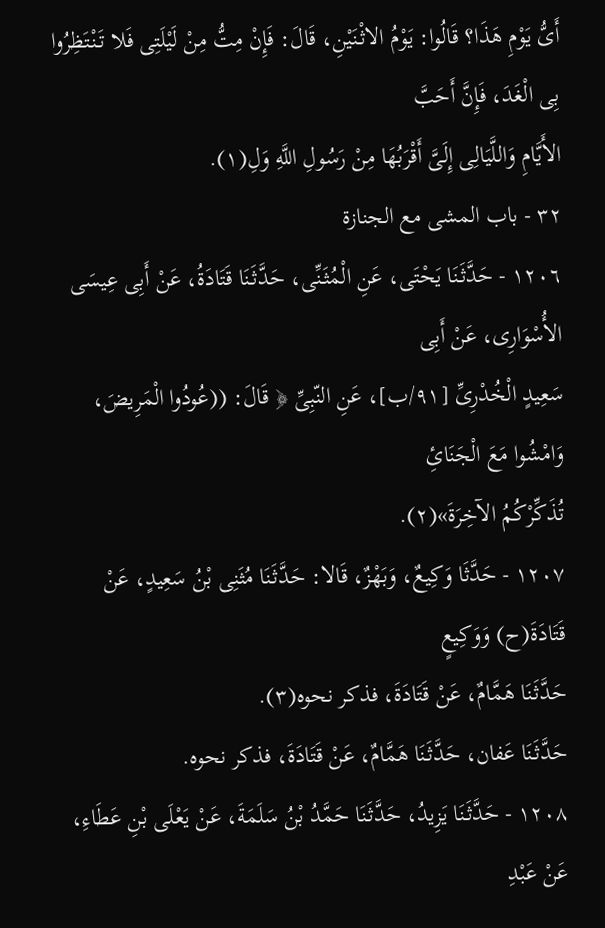أَىُّ يَوْمِ هَذَا؟ قَالُوا: يَوْمُ الاثْنَيْنِ، قَالَ: فَإِنْ مِتُّ مِنْ لَيْلَتِى فَلا تَنْتَظِرُوا بِى الْغَدَ، فَإِنَّ أَحَبَّ
الأَيَّامِ وَاللَّيَالِى إِلَىَّ أَقْرَبُهَا مِنْ رَسُولِ اللَّهِ وَلِ(١).
٣٢ - باب المشى مع الجنازة
١٢٠٦ - حَدَّثَنَا يَحْتَى، عَنِ الْمُثَنِّى، حَدَّثَنَا قَتَادَةُ، عَنْ أَبِى عِيسَى الأُسْوَارِى، عَنْ أَبِى
سَعِيدٍ الْخُدْرِىِّ [٩١/ب]، عَنِ النّبِىِّ ﴿ قَالَ: ((عُودُوا الْمَرِيضَ، وَامْشُوا مَعَ الْجَنَائِ
تُذَكِّرْكُمُ الآخِرَةَ»(٢).
١٢٠٧ - حَدَّثَا وَكِيعٌ، وَبَهْزٌ، قَالا: حَدَّثَنَا مُثَنِى بْنُ سَعِيدٍ، عَنْ قَتَادَةَ(ح) وَوَكِيعٍ
حَدَّثَنَا هَمَّامٌ، عَنْ قَتَادَةَ، فذكر نحوه(٣).
حَدَّثَنَا عَفان، حَدَّثَنَا هَمَّامٌ، عَنْ قَتَادَةَ، فذكر نحوه.
١٢٠٨ - حَدَّثَنَا يَزِيدُ، حَدَّثَنَا حَمَّدُ بْنُ سَلَمَةَ، عَنْ يَعْلَى بْنِ عَطَاءِ، عَنْ عَبْدِ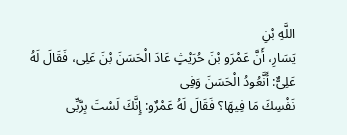اللَّهِ بْنِ
يَسَارِ، أَنَّ عَمْرَو بْنَ حُرَيْثٍ عَادَ الْحَسَنَ بْنَ عَلِى، فَقَالَ لَهُ عَلِىٌّ: أَنَّعُودُ الْحَسَنَ وَفِى
نَفْسِكَ مَا فِيهَا؟ فَقَالَ لَهُ عَمْرٌو: إِنَّكَ لَسْتَ بِرَّبِّى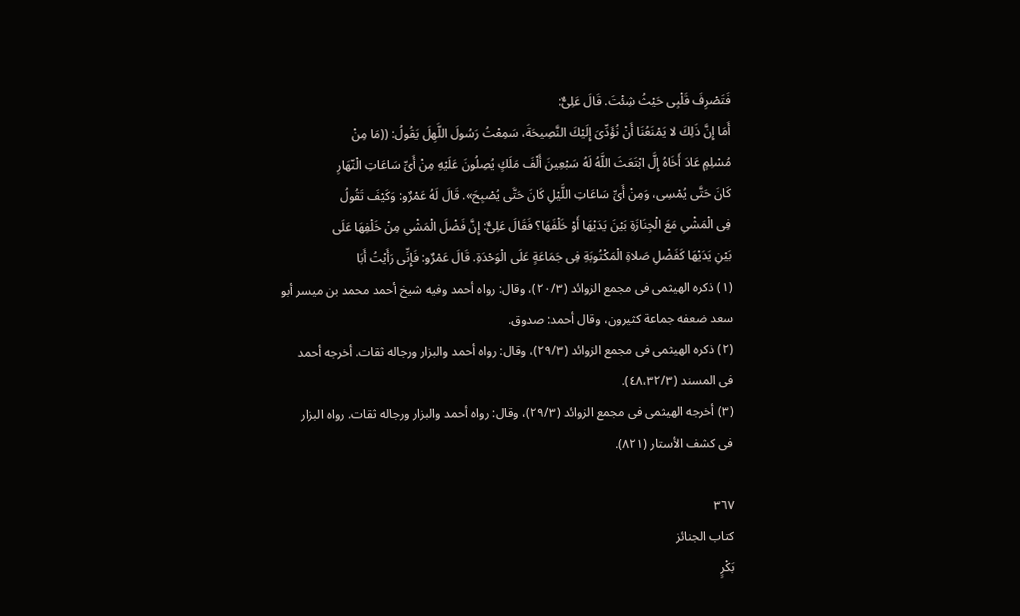فَتَصْرِفَ قَلْبِى حَيْثُ شِئْتَ. قَالَ عَلِىٌّ:
أَمَا إِنَّ ذَلِكَ لا يَمْنَعُنَا أَنْ نُؤَدِّىَ إِلَيْكَ النَّصِيحَةَ، سَمِعْتُ رَسُولَ اللَّهِلَ يَقُولُ: ((مَا مِنْ
مُسْلِمٍ عَادَ أَخَاهُ إِلَّ ابْتَعَثَ اللَّهُ لَهُ سَبْعِينَ أَلْفَ مَلَكٍ يُصِلُونَ عَلَيْهِ مِنْ أَىِّ سَاعَاتِ الْنّهَارِ
كَانَ حَتَّى يُمْسِى، وَمِنْ أَىِّ سَاعَاتِ اللَّيْلِ كَانَ حَتَّى يُصْبِحَ». قَالَ لَهُ عَمْرٌو: وَكَيْفَ تَقُولُ
فِى الْمَشْىِ مَعَ الْجِنَازَةِ بَيْنَ يَدَيْهَا أَوْ خَلْفَهَا؟ فَقَالَ عَلِىٌّ: إِنَّ فَضْلَ الْمَشْىِ مِنْ خَلْفِهَا عَلَى
بَيْنِ يَدَيْهَا كَفَضْلِ صَلاةِ الْمَكْتُوبَةِ فِى جَمَاعَةٍ عَلَى الْوَحْدَةِ. قَالَ عَمْرٌو: فَإِنِّى رَأَيْتُ أَبَا
(١) ذكره الهيثمى فى مجمع الزوائد (٢٠/٣)، وقال: رواه أحمد وفيه شيخ أحمد محمد بن ميسر أبو
سعد ضعفه جماعة کثیرون، وقال أحمد: صدوق.
(٢) ذكره الهيثمى فى مجمع الزوائد (٢٩/٣)، وقال: رواه أحمد والبزار ورجاله ثقات. أخرجه أحمد
فى المسند (٤٨،٣٢/٣).
(٣) أخرجه الهيثمى فى مجمع الزوائد (٢٩/٣)، وقال: رواه أحمد والبزار ورجاله ثقات. رواه البزار
فى كشف الأستار (٨٢١).

٣٦٧
كتاب الجنائز
بَكْرٍ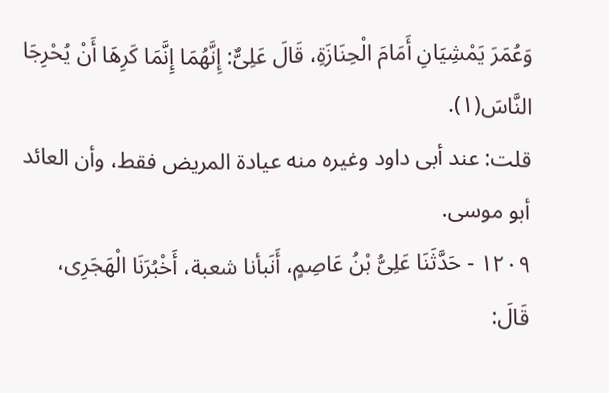وَعُمَرَ يَمْشِيَانِ أَمَامَ الْحِنَازَةِ، قَالَ عَلِىٌّ: إِنَّهُمَا إِنَّمَا كَرِهَا أَنْ يُحْرِجَا النَّاسَ(١).
قلت: عند أبى داود وغيره منه عيادة المريض فقط، وأن العائد أبو موسى.
١٢٠٩ - حَدَّثَنَا عَلِىُّ بْنُ عَاصِمٍ، أَنَبأنا شعبة، أَخْبُرَنَا الْهَجَرِى، قَالَ: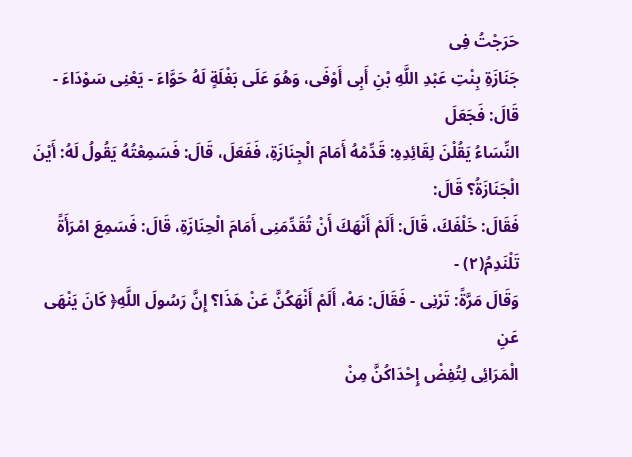حَرَجْتُ فِى
جَنَازَةِ بِنْتِ عَبْدِ اللَّهِ بْنِ أَبِى أَوْفَى، وَهُوَ عَلَى بَغْلَةٍ لَهُ حَوَّاءَ - يَعْنِى سَوْدَاءَ - قَالَ: فَجَعَلَ
النِّسَاءُ يَقُلْنَ لِقَائِدِهِ: قَدِّمْهُ أَمَامَ الْجِنَازَةِ، فَفَعَلَ، قَالَ: فَسَمِعْتُهُ يَقُولُ لَهُ: أَيْنَ الْجَنَازَةُ؟ قَالَ:
فَقَالَ: خَلْفَكَ، قَالَ: أَلَمْ أَنْهَكَ أَنْ تُقَدِّمَنِى أَمَامَ الْحِنَازَةِ، قَالَ: فَسَمِعَ امْرَأَةً تَلْنَدِمُ(٢) -
وَقَالَ مَرَّةً: تَرْنِى - فَقَالَ: مَهْ، أَلَمْ أَنْهَكُنَّ عَنْ هَذَا؟ إِنَّ رَسُولَ اللَّهِ﴿ كَانَ يَنْهَى عَنِ
الْمَرَائِى لِتُفِضْ إِحْدَاكُنَّ مِنْ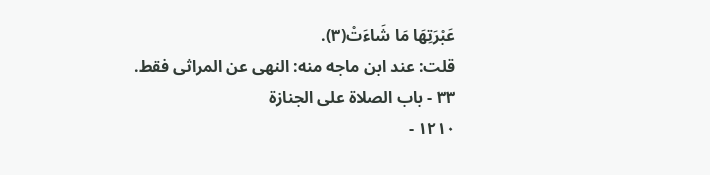عَبْرَتِهَا مَا شَاءَتْ(٣).
قلت: عند ابن ماجه منه: النهى عن المراثى فقط.
٣٣ - باب الصلاة على الجنازة
١٢١٠ -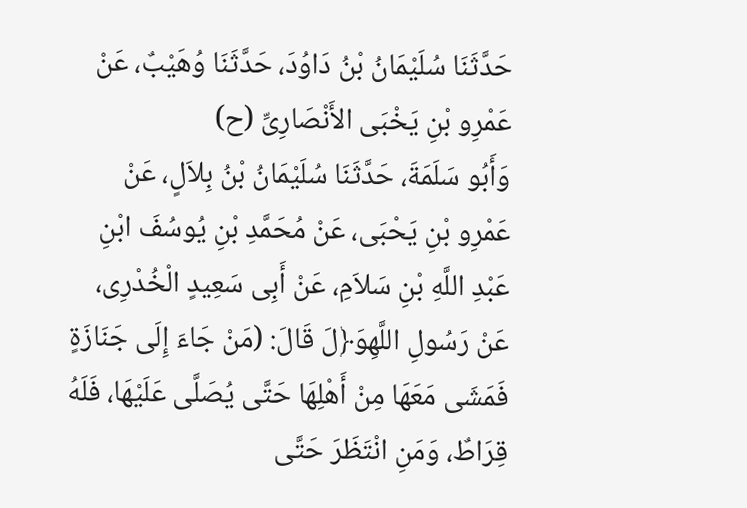حَدَّثَنَا سُلَيْمَانُ بْنُ دَاوُدَ، حَدَّثَنَا وُهَيْبٌ، عَنْ عَمْرِو بْنِ يَخْبَى الأَنْصَارِىِّ (ح)
وَأَبُو سَلَمَةَ، حَدَّثَنَا سُلَيْمَانُ بْنُ بِلاَلٍ، عَنْ عَمْرِو بْنِ يَحْبَى، عَنْ مُحَمَّدِ بْنِ يُوسُفَ ابْنِ
عَبْدِ اللَّهِ بْنِ سَلاَمِ، عَنْ أَبِى سَعِيدٍ الْخُدْرِى، عَنْ رَسُولِ اللَّهِوَ﴿لَ قَالَ: (مَنْ جَاءَ إِلَى جَنَازَةٍ
فَمَشَى مَعَهَا مِنْ أَهْلِهَا حَتَّى يُصَلَّى عَلَيْهَا، فَلَهُ قِرَاطٌ، وَمَنِ انْتَظَرَ حَتَّى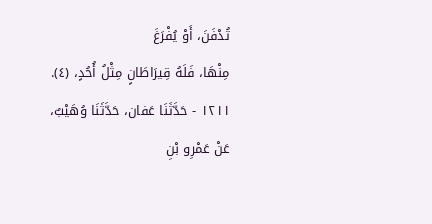تُدْفَنَ، أَوْ يُفْرَغَ
مِنْهَا، فَلَهُ قِيرَاطَانٍ مِثْلُ أُحُدٍ، (٤).
١٢١١ - حَدَّثَنَا عَفان، حَدَّثَنَا وُهَيْبٌ، عَنْ عَمْرِو بْنِ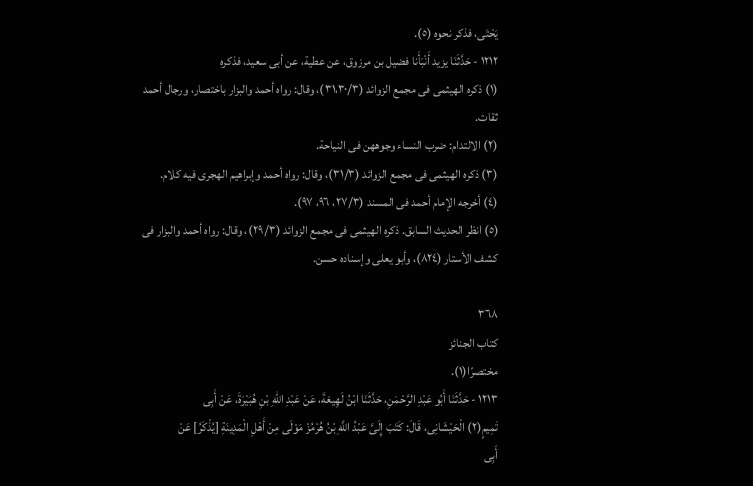يَحْتَى، فذكر نحوه (٥).
١٢١٢ - حَدَّثَنَا يزيد أَنْبَأَنا فضيل بن مرزوق، عن عطية، عن أبى سعيد، فذكره
(١) ذكره الهيثمى فى مجمع الزوائد (٣١،٣٠/٣)، وقال: رواه أحمد والبزار باختصار، ورجال أحمد
ثقات.
(٢) الالتدام: ضرب النساء وجوههن فى النياحة.
(٣) ذكره الهيثمى فى مجمع الزوائد (٣١/٣)، وقال: رواه أحمد وإبراهيم الهجرى فيه كلام.
(٤) أخرجه الإمام أحمد فى المسند (٢٧/٣، ٩٦، ٩٧).
(٥) انظر الحديث السابق. ذكره الهيثمى فى مجمع الزوائد (٢٩/٣)، وقال: رواه أحمد والبزار فى
كشف الأستار (٨٢٤)، وأبو یعلی وإسناده حسن.

٣٦٨
کتاب الجنائز
مختصرًا(١).
١٢١٣ - حَدَّثَنَا أَبُو عَبْدِ الرَّحْمَنِ، حَدَّثَنَا ابْنُ لَهِيعَةَ، عَنْ عَبْدِ اللّهِ بْنِ هُبَيْرَةَ، عَنْ أَبِى
تَمِيمٍ(٢) الْحَيْشَانِى، قَالَ: كَتَبَ إِلَىَّ عَبْدُ اللَّهِ بْنُ هُرْمُزْ مَوْلَى مِنْ أَهْلِ الْمَدِينَةِ [يُذْكَرُ] عَنْ
أَبِى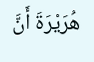هُرَيْرَةَ أَنَّ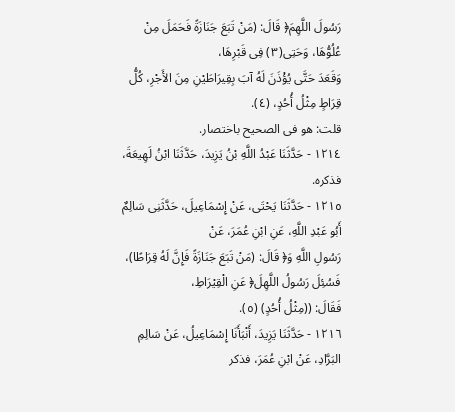رَسُولَ اللَّهِمَ﴿ قَالَ: (مَنْ تَبَعَ جَنَازَةً فَحَمَلَ مِنْ عُلُوُّهَا، وَحَتِى(٣) فِى قَبْرِهَا،
وَقَعَدَ حَتَّى يُؤْذَنَ لَهُ آبَ بِقِيرَاطَيْنِ مِنَ الأَجْرِ، كُلُّ قِرَاطٍ مِثْلُ أُحُدٍ، (٤).
قلت: هو فی الصحیح باختصار.
١٢١٤ - حَدَّثَنَا عَبْدُ اللَّهِ بْنُ يَزِيدَ، حَدَّثَنَا ابْنُ لَهِيعَةَ، فذكره.
١٢١٥ - حَدَّثَنَا يَحْتَى، عَنْ إِسْمَاعِيلَ، حَدَّثَنِى سَالِمٌ أَبُو عَبْدِ اللَّهِ، عَنِ ابْنِ عُمَرَ، عَنْ
رَسُولِ اللَّهِ وَ﴿ قَالَ: (مَنْ تَبَعَ جَنَازَةً فَإِنَّ لَهُ قِرَاطًا)، فَسُئِلَ رَسُولُ اللَّهِلَ﴿ عَنِ الْقِيْرَاطِ،
فَقَالَ: ((مِثْلُ أُحُدٍ) (٥).
١٢١٦ - حَدَّثَنَا يَزِيدَ، أَنْبَأَنَا إِسْمَاعِيلُ، عَنْ سَالِمِ البَرَّادِ، عَنْ ابْنِ عُمَرَ، فذكر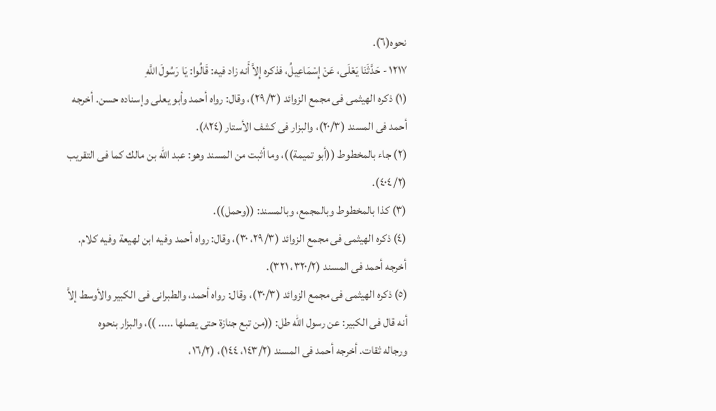نحوه(٦).
١٢١٧ - حَدَّثَنَا يَعْلَى، عَنْ إِسْمَاعِيلُ، فذكره إِلاَّ أَنه زاد فيه: قَالُوا: يَا رَسُولَ اللَّهِ
(١) ذكره الهيثمى فى مجمع الزوائد (٢٩/٣)، وقال: رواه أحمد وأبو يعلى وإسناده حسن. أخرجه
أحمد فى المسند (٢٠/٣)، والبزار فى كشف الأستار (٨٢٤).
(٢) جاء بالمخطوط ((أبو تميمة))، وما أثبت من المسند وهو: عبد الله بن مالك كما فى التقريب
(٤٠٤/٢).
(٣) كذا بالمخطوط وبالمجمع، وبالمسند: ((وحمل)).
(٤) ذكره الهيثمى فى مجمع الزوائد (٢٩/٣، ٣٠)، وقال: رواه أحمد وفيه ابن لهيعة وفيه كلام.
أخرجه أحمد فى المسند (٣٢٠/٢، ٣٢١).
(٥) ذكره الهيثمى فى مجمع الزوائد (٣٠/٣)، وقال: رواه أحمد، والطبرانى فى الكبير والأوسط إلاَّ
أنه قال فى الكبير: عن رسول الله طل: ((من تبع جنازة حتى يصلها ..... ))، والبزار بنحوه
ورجاله ثقات. أخرجه أحمد فى المسند (١٤٣/٢، ١٤٤)، (١٦/٢،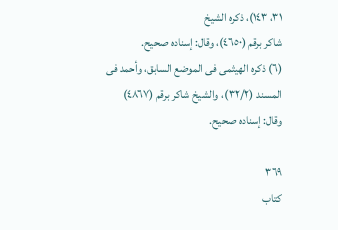٣١، ١٤٣)، ذكره الشيخ
شاكر برقم (٤٦٥٠)، وقال: إسناده صحيح.
(٦) ذكره الهيثمى فى الموضع السابق، وأحمد فى المسند (٣٢/٢)، والشيخ شاكر برقم (٤٨٦٧)
وقال: إسناده صحيح.

٣٦٩
كتاب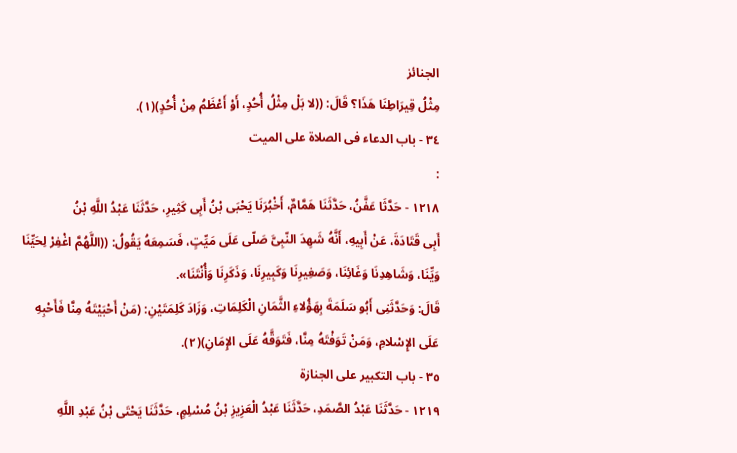الجنائز
مِثْلُ قِيرَاطِنَا هَذَا؟ قَالَ: ((لا بَلْ مِثْلُ أُحُدٍ، أَوْ أَعْظَمُ مِنْ أُحُدٍ)(١).
٣٤ - باب الدعاء فى الصلاة على الميت
:
١٢١٨ - حَدَّثَا عَفَّنُ، حَدَّثَنَا هَمَّامٌ، أَخْبُرَنَا يَحْبَى بْنُ أَبِى كَثِيرِ، حَدَّثَنَا عَبْدُ اللَّهِ بْنُ
أَبِى قَتَادَةَ، عَنْ أَبِيهِ، أَنَّهُ شَهِدَ النّبِىَّ صَلّى عَلَى مَيِّتٍ، فَسَمِعَهُ يَقُولُ: ((اللَّهُمَّ اغْفِرْ لِحَيِّنَا
وَيِّنَا، وَشَاهِدِنَا وَغَائِنَا، وَصَغِيرِنَا وَكَبِيرِنَا، وَذَكَرِنَا وَأُنْتَنَا».
قَالَ: وَحَدَّثَنِى أَبُو سَلَمَةَ بِهَؤُلاءِ الثَّمَانِ الْكَلِمَاتِ، وَزَادَ كَلِمَتَيْنِ: (مَنْ أَحْبَيْتَهُ مِنَّا فَأَحْبِهِ
عَلَى الإِسْلامِ، وَمَنْ تَوَفْتَهُ مِنَّا، فَتَوَقَّهُ عَلَى الإِمَانِ)(٢).
٣٥ - باب التكبير على الجنازة
١٢١٩ - حَدَّثَنَا عَبْدُ الصَّمَدِ، حَدَّثَنَا عَبْدُ الْعَزِيزِ بْنُ مُسْلِمٍ، حَدَّثَنَا يَحْتَى بْنُ عَبْدِ اللَّهِ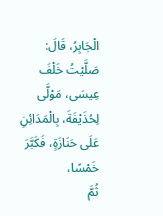الْجَابِرُ، قَالَ: صَلَّيْتُ خَلْفَ عِيسَى، مَوْلَّى لِحُذَيْفَةَ، بِالْمَدَائِنِ عَلَى حَنَازَةٍ، فَكَبَّرَ خَمْسًا،
ثُمَّ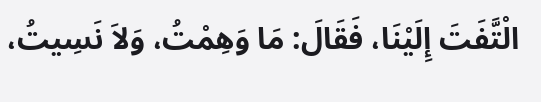الْتَّفَتَ إِلَيْنَا، فَقَالَ: مَا وَهِمْتُ، وَلاَ نَسِيتُ،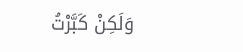وَلَكِنْ كَبَّرْتُ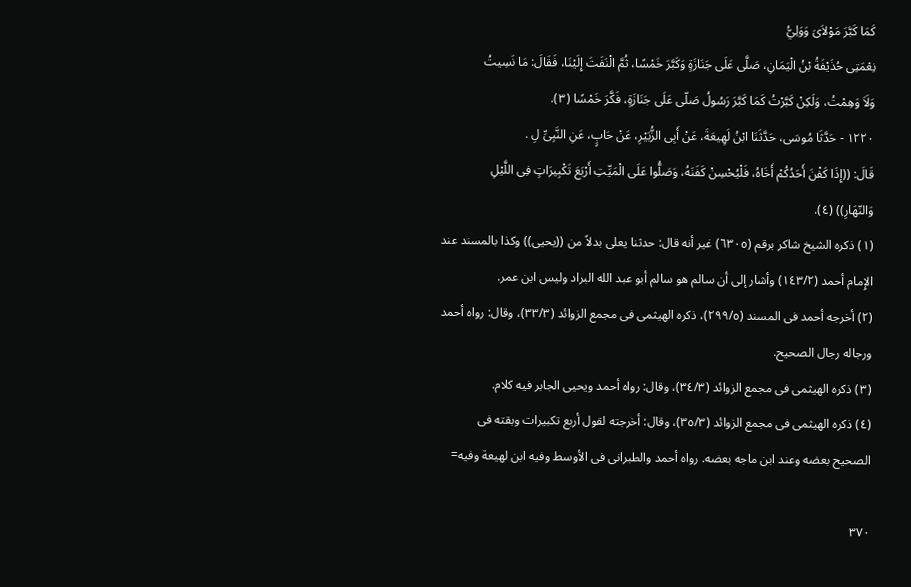كَمَا كَبَّرَ مَوْلاَىَ وَوَلِيُّ
نِعْمَتِى حُذَيْفَةُ بْنُ الْيَمَانِ، صَلَّى عَلَى جَنَازَةٍ وَكَبَّرَ خَمْسًا، ثُمَّ الْنَفَتَ إِلَيْنَا، فَقَالَ: مَا نَسِيتُ
وَلَاَ وَهِمْتُ، وَلَكِنْ كَبَّرْتُ كَمَا كَبَّرَ رَسُولُ صَلّى عَلَى جَنَازَةٍ، فَكَّرَ خَمْسًا (٣).
١٢٢٠ - حَدَّثَا مُوسَى، حَدَّثَنَا ابْنُ لَهِيعَةَ، عَنْ أَبِى الزُّبَيْرِ، عَنْ حَابٍِ، عَنِ النَّبِىِّ لِ .
قَالَ: ((إِذَا كَفْنَ أَحَدُكُمْ أَخَاهُ، فَلْيُحْسِنْ كَفَنَهُ، وَصَلُّوا عَلَى الْمَيِّتِ أَرْبَعَ تَكْبِيرَاتٍ فِى اللَّيْلِ
وَالنّهَارِ)) (٤).
(١) ذكره الشيخ شاكر برقم (٦٣٠٥) غير أنه قال: حدثنا يعلى بدلاً من ((يحيى)) وكذا بالمسند عند
الإِمام أحمد (١٤٣/٢) وأشار إلى أن سالم هو سالم أبو عبد الله البراد وليس ابن عمر.
(٢) أخرجه أحمد فى المسند (٢٩٩/٥)، ذكره الهيثمى فى مجمع الزوائد (٣٣/٣)، وقال: رواه أحمد
ورجاله رجال الصحيح.
(٣) ذكره الهيثمى فى مجمع الزوائد (٣٤/٣)، وقال: رواه أحمد ويحيى الجابر فيه كلام.
(٤) ذكره الهيثمى فى مجمع الزوائد (٣٥/٣)، وقال: أخرجته لقول أربع تكبيرات وبقته فى
الصحيح بعضه وعند ابن ماجه بعضه. رواه أحمد والطبرانى فى الأوسط وفيه ابن لهيعة وفيه=

٣٧٠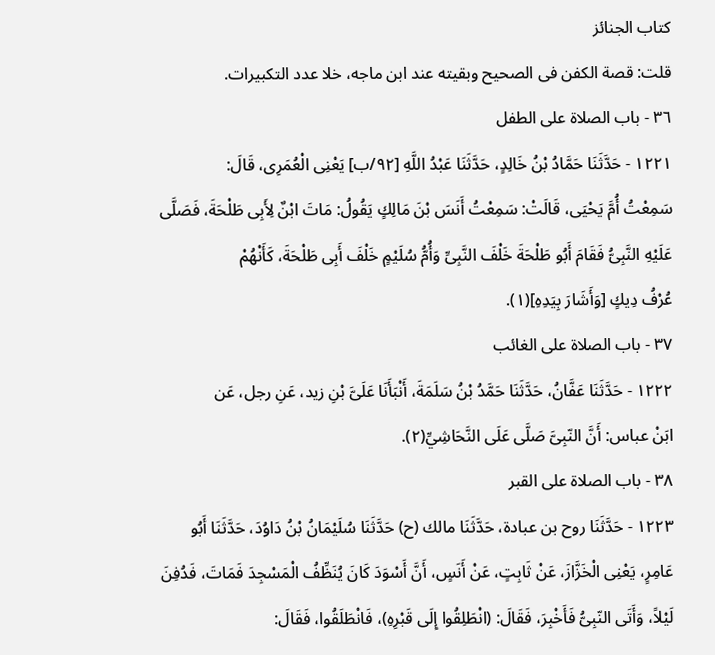کتاب الجنائز
قلت: قصة الكفن فى الصحيح وبقيته عند ابن ماجه، خلا عدد التكبيرات.
٣٦ - باب الصلاة على الطفل
١٢٢١ - حَدَّثَنَا حَمَّادُ بْنُ خَالِدٍ، حَدَّثَنَا عَبْدُ اللَّهِ [٩٢/ب] يَعْنِى الْعُمَرِى، قَالَ:
سَمِعْتُ أُمَّ يَحْيَى، قَالَتْ: سَمِعْتُ أَنَسَ بْنَ مَالِكٍ يَقُولُ: مَاتَ ابْنٌ لِأَبِى طَلْحَةَ، فَصَلَّى
عَلَيْهِ النَّبِىُّ فَقَامَ أَبُو طَلْحَةَ خَلْفَ النَّبِىِّ وَأُمُّ سُلَيْمٍ خَلْفَ أَبِى طَلْحَةَ، كَأَنْهُمْ
عُرْفُ دِيكٍ [وَأَشَارَ بِيَدِهِ](١).
٣٧ - باب الصلاة على الغائب
١٢٢٢ - حَدَّثَنَا عَفَّانُ، حَدَّثَنَا حَمَّدُ بْنُ سَلَمَةَ، أَنْبَأَنَا عَلَىَّ بْنِ زيد، عَنِ رجل، عَن
ابَنْ عباس: أَنَّ النّبِىَّ صَلَّى عَلَى النَّحَاشِيِّ(٢).
٣٨ - باب الصلاة على القبر
١٢٢٣ - حَدَّثَنَا روح بن عبادة، حَدَّثَنَا مالك (ح) حَدَّثَنَا سُلَيْمَانُ بْنُ دَاوُدَ، حَدَّثَنَا أَبُو
عَامِرٍ، يَعْنِى الْخَزَّازَ، عَنْ ثَابِتٍ، عَنْ أَنَسٍ، أَنَّ أَسْوَدَ كَانَ يُنَظِّفُ الْمَسْجِدَ فَمَاتَ، فَدُفِنَ
لَيْلاً، وَأَتَى النّبِىُّ فَأَخْبِرَ، فَقَالَ: (انْطَلِقُوا إِلَى قَبْرِهِ)، فَانْطَلَقُوا، فَقَالَ: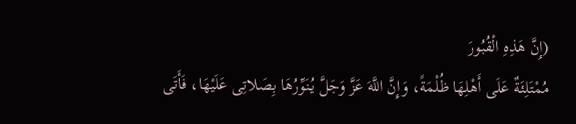(إِنَّ هَذِهِ الْقُبُورَ
مُمْتَلِئَةٌ عَلَى أَهْلِهَا ظُلْمَةً، وَإِنَّ اللَّهَ عَزَّ وَجَلَّ يُنَوِّرُهَا بِصَلاتِى عَلَيْهَا، فَأَتَى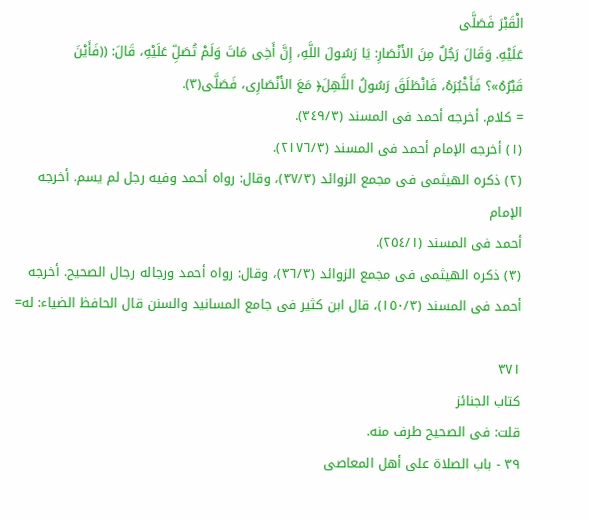الْقَبْرَ فَصَلَّى
عَلَيْهِ. وَقَالَ رَجُلٌ مِنَ الأَنْصَارِ: يَا رَسُولَ اللَّهِ، إِنَّ أَخِى مَاتَ وَلَمْ تُصَلِّ عَلَيْهِ، قَالَ: ((فَأَيْنَ
قَبْرُهُ»؟ فَأَخْبُرَهُ، فَانْطَلَقَ رَسُولُ اللَّهِلَ﴿ مَعَ الأَنْصَارِى، فَصَلَّى(٣).
= كلام. أخرجه أحمد فى المسند (٣٤٩/٣).
(١) أخرجه الإمام أحمد فى المسند (٢١٧٦/٣).
(٢) ذكره الهيثمى فى مجمع الزوائد (٣٧/٣)، وقال: رواه أحمد وفيه رجل لم يسم. أخرجه الإمام
أحمد فى المسند (٢٥٤/١).
(٣) ذكره الهيثمى فى مجمع الزوائد (٣٦/٣)، وقال: رواه أحمد ورجاله رجال الصحيح. أخرجه
أحمد فى المسند (١٥٠/٣)، قال ابن كثير فى جامع المسانيد والسنن قال الحافظ الضياء: له=

٣٧١
كتاب الجنائز
قلت: فی الصحیح طرف منه.
٣٩ - باب الصلاة على أهل المعاصى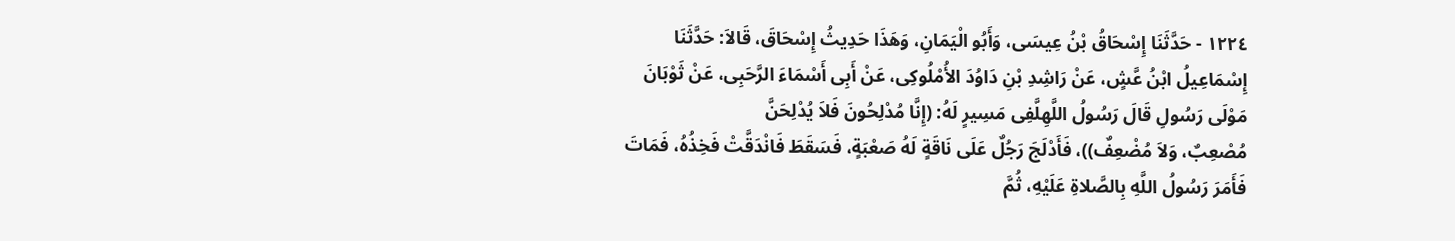١٢٢٤ - حَدَّثَنَا إِسْحَاقُ بْنُ عِيسَى، وَأَبُو الْيَمَانِ، وَهَذَا حَدِيثُ إِسْحَاقَ، قَالاَ: حَدَّثَنَا
إِسْمَاعِيلُ ابْنُ عَّشٍ، عَنْ رَاشِدِ بْنِ دَاوُدَ الأُمْلُوكِى، عَنْ أَبِى أَسْمَاءَ الرَّحَبِى، عَنْ ثَوْبَانَ
مَوْلَى رَسُولِ قَالَ رَسُولُ اللَّهِلَّفِى مَسِيرٍ لَهُ: (إِنَّا مُدْلِحُونَ فَلاَ يُدْلِحَنَّ
مُصْعِبٌ، وَلاَ مُضْعِفٌ))، فَأَدْلَجَ رَجُلٌ عَلَى نَاقَةٍ لَهُ صَعْبَةٍ، فَسَقَطَ فَانْدَقَّتْ فَخِذُهُ، فَمَاتَ
فَأَمَرَ رَسُولُ اللَّهِ بِالصَّلاةِ عَلَيْهِ، ثُمَّ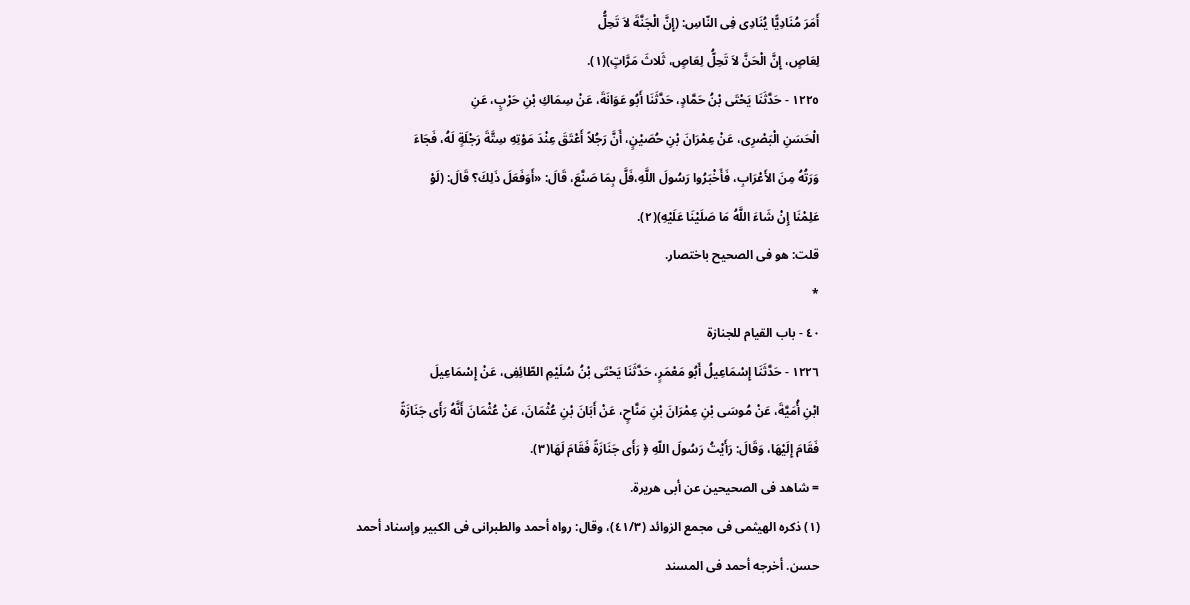أَمَرَ مُنَادِيًّا يُنَادِى فِى النّاسِ: (إِنَّ الْجَنَّةَ لاَ تَحِلُّ
لِعَاصٍ، إِنَّ الْحَنَّ لاَ تَحِلُّ لِعَاصٍ، ثَلاثَ مَرَّاتٍ)(١).
١٢٢٥ - حَدَّثَنَا يَحْتَى بْنُ حَمَّادٍ، حَدَّثَنَا أَبُو عَوَانَةَ، عَنْ سِمَاكِ بْنِ حَرْبٍ، عَنِ
الْحَسَنِ الْبَصْرِى، عَنْ عِمْرَانَ بْنِ حُصَيْنٍ، أَنَّ رَجُلاً أَعْتَقَ عِنْدَ مَوْتِهِ سِتَّةَ رَجْلَةٍ لَهُ، فَجَاءَ
وَرَتُهُ مِنَ الأَعْرَابِ، فَأَخْبَرُوا رَسُولَ اللَّهِ،فَلَّ بِمَا صَنَّعَ، قَالَ: «أَوَفَعَلَ ذَلِكَ؟ قَالَ: (لَوْ
عَلِمْنَا إِنْ شَاءَ اللَّهُ مَا صَلَيْنَا عَلَيْهِ)(٢).
قلت: هو فى الصحيح باختصار.
*
٤٠ - باب القيام للجنازة
١٢٢٦ - حَدَّثَنَا إِسْمَاعِيلُ أَبُو مَعْمَرٍ، حَدَّثَنَا يَحْتَى بْنُ سُلَيْمِ الطّائِفِى، عَنْ إِسْمَاعِيلَ
ابْنِ أُمَيَّةَ، عَنْ مُوسَى بْنِ عِمْرَانَ بْنِ مَنَّاحٍ، عَنْ أَبَانَ بْنِ عُثْمَانَ، عَنْ عُثْمَانَ أَنَّهُ رَأَى جَنَازَةً
فَقَامَ إِلَيْهَا، وَقَالَ: رَأَيْتُ رَسُولَ اللّهِ ﴿ رَأَى جَنَازَةً فَقَامَ لَهَا(٣).
= شاهد فى الصحيحين عن أبى هريرة.
(١) ذكره الهيثمى فى مجمع الزوائد (٤١/٣)، وقال: رواه أحمد والطبرانى فى الكبير وإسناد أحمد
حسن. أخرجه أحمد فى المسند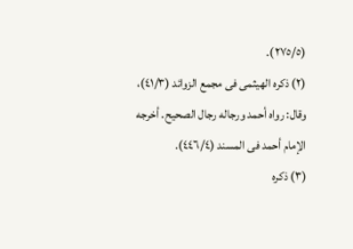(٢٧٥/٥).
(٢) ذكره الهيثمى فى مجمع الزوائد (٤١/٣)، وقال: رواه أحمد ورجاله رجال الصحيح. أخرجه
الإمام أحمد فى المسند (٤٤٦/٤).
(٣) ذكره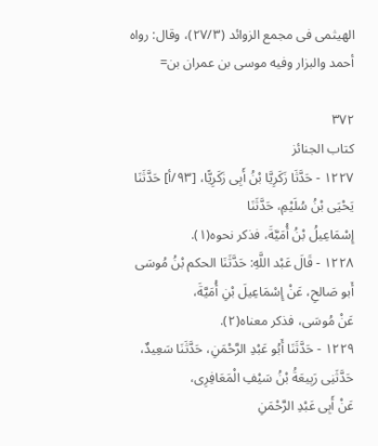الهيثمى فى مجمع الزوائد (٢٧/٣)، وقال: رواه أحمد والبزار وفيه موسى بن عمران بن=

٣٧٢
كتاب الجنائز
١٢٢٧ - حَدَّثَا زَكَرِيَّا بْنُ أَبِى زَكَرِيًّا، [٩٣/أ] حَدَّثَنَا يَحْيَى بْنُ سُلَيْمِ، حَدَّثَنَا
إِسْمَاعِيلُ بْنُ أُمَيَّةَ، فذكر نحوه(١).
١٢٢٨ - قَالَ عَبْد اللَّهِ: حَدَّثَنَا الحكم بْنُ مُوسَى أَبو صَالحِ، عَنْ إِسْمَاعِيلَ بْنِ أُمَيَّةَ،
عَنْ مُوسَى، فذكر معناه(٢).
١٢٢٩ - حَدَّثَنَا أَبُو عَبْدِ الرَّحْمَنِ، حَدَّثَنَا سَعِيدٌ، حَدَّثَنِى رَبِيعَةُ بْنُ سَيْفِ الْمَعَافِرِى،
عَنْ أَبِى عَبْدِ الرَّحْمَنِ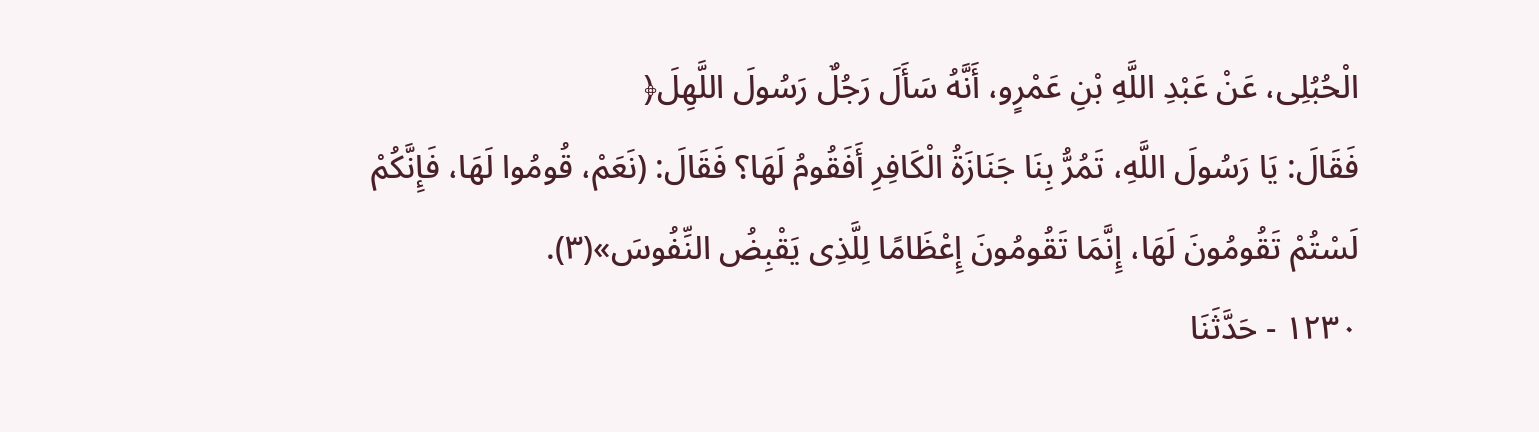الْحُبُلِى، عَنْ عَبْدِ اللَّهِ بْنِ عَمْرٍو، أَنَّهُ سَأَلَ رَجُلٌ رَسُولَ اللَّهِلَ﴿
فَقَالَ: يَا رَسُولَ اللَّهِ، تَمُرُّ بِنَا جَنَازَةُ الْكَافِرِ أَفَقُومُ لَهَا؟ فَقَالَ: (نَعَمْ، قُومُوا لَهَا، فَإِنَّكُمْ
لَسْتُمْ تَقُومُونَ لَهَا، إِنَّمَا تَقُومُونَ إِعْظَامًا لِلَّذِى يَقْبِضُ النِّفُوسَ»(٣).
١٢٣٠ - حَدَّثَنَا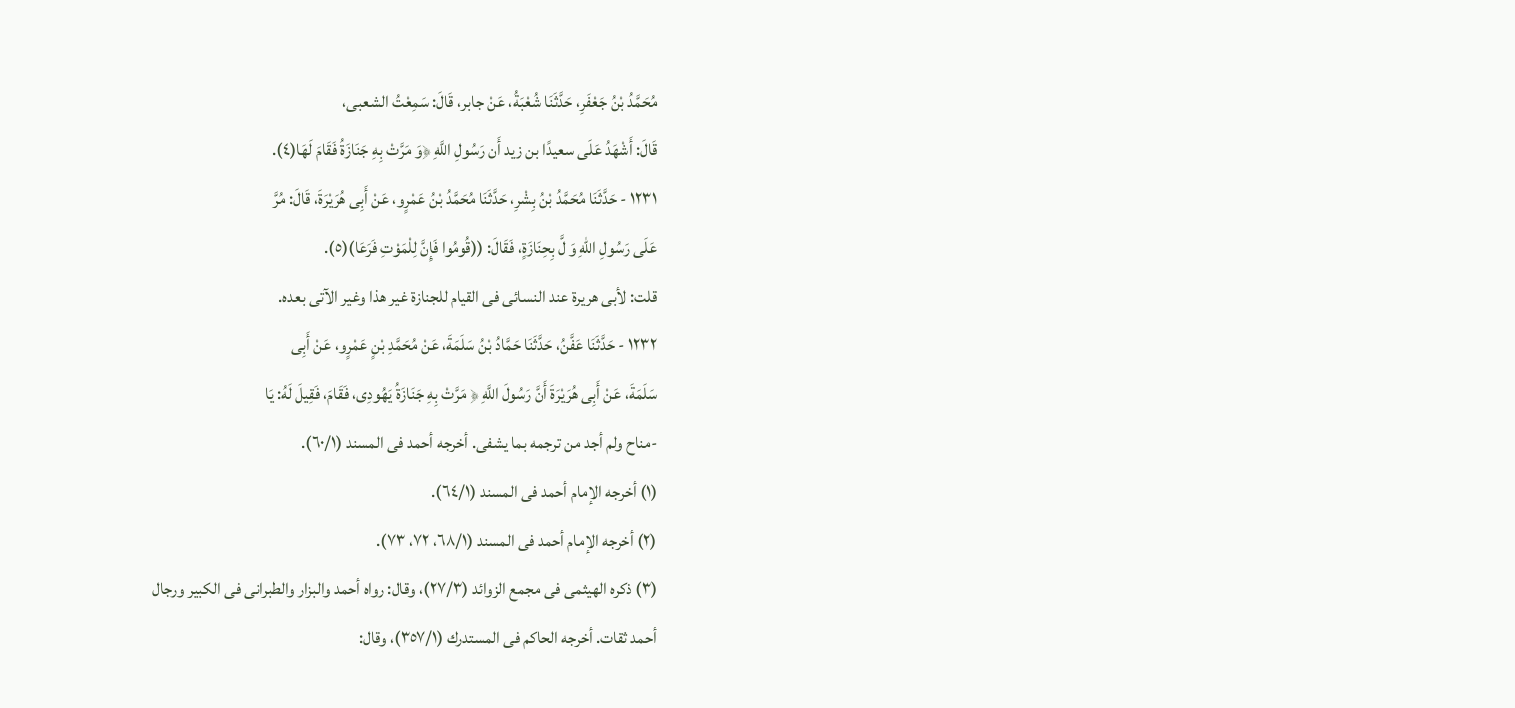مُحَمَّدُ بْنُ جَعْفَرِ، حَدَّثَنَا شُعْبَةُ، عَنْ جابر، قَالَ: سَمِعْتُ الشعبى،
قَالَ: أَشْهَدُ عَلَى سعيدًا بن زيد أَن رَسُولِ اللَّهِ ﴿وَ مَرَّتْ بِهِ جَنَازَةُ فَقَامَ لَهَا(٤).
١٢٣١ - حَدَّثَنَا مُحَمَّدُ بْنُ بِشْرِ، حَدَّثَنَا مُحَمَّدُ بْنُ عَمْرٍو، عَنْ أَبِى هُرَيْرَةَ، قَالَ: مُرَّ
عَلَى رَسُولِ اللّهِ وَ لَّ بِحِنَازَةٍ، فَقَالَ: ((قُومُوا فَإِنَّ لِلْمَوْتِ فَرَعَا)(٥).
قلت: لأبى هريرة عند النسائى فى القيام للجنازة غير هذا وغير الآتى بعده.
١٢٣٢ - حَدَّثَنَا عَفَّنُ، حَدَّثَنَا حَمَّادُ بْنُ سَلَمَةَ، عَنْ مُحَمَّدِ بْنٍ عَمْرٍو، عَنْ أَبِى
سَلَمَةَ، عَنْ أَبِى هُرَيْرَةَ أَنَّ رَسُولَ اللَّهِ ﴿ مَرَّتْ بِهِ جَنَازَةُ يَهُودِى، فَقَامَ، فَقِيلَ لَهُ: يَا
-مناح ولم أجد من ترجمه بما يشفى. أخرجه أحمد فى المسند (٦٠/١).
(١) أخرجه الإمام أحمد فى المسند (٦٤/١).
(٢) أخرجه الإمام أحمد فى المسند (٦٨/١، ٧٢، ٧٣).
(٣) ذكره الهيثمى فى مجمع الزوائد (٢٧/٣)، وقال: رواه أحمد والبزار والطبرانى فى الكبير ورجال
أحمد ثقات. أخرجه الحاكم فى المستدرك (٣٥٧/١)، وقال: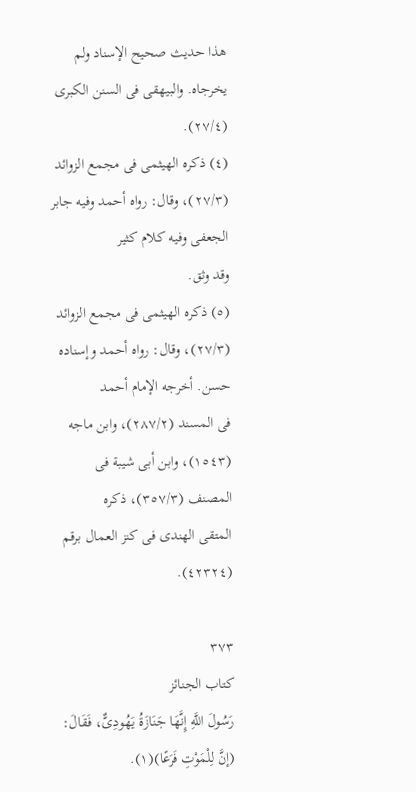هذا حديث صحيح الإسناد ولم
يخرجاه. والبيهقى فى السنن الكبرى (٢٧/٤).
(٤) ذكره الهيثمى فى مجمع الزوائد (٢٧/٣)، وقال: رواه أحمد وفيه جابر الجعفى وفيه كلام كثير
وقد وثق.
(٥) ذكره الهيثمى فى مجمع الزوائد (٢٧/٣)، وقال: رواه أحمد وإسناده حسن. أخرجه الإمام أحمد
فى المسند (٢٨٧/٢)، وابن ماجه (١٥٤٣)، وابن أبى شيبة فى المصنف (٣٥٧/٣)، ذكره
المتقى الهندى فى كنز العمال برقم (٤٢٣٢٤).

٣٧٣
كتاب الجنائز
رَسُولَ اللَّهِ إِنَّهَا جَنَازَةُ يَهُودِىٌّ، فَقَالَ: (إنَّ لِلْمَوْتِ فَرَعًا)(١).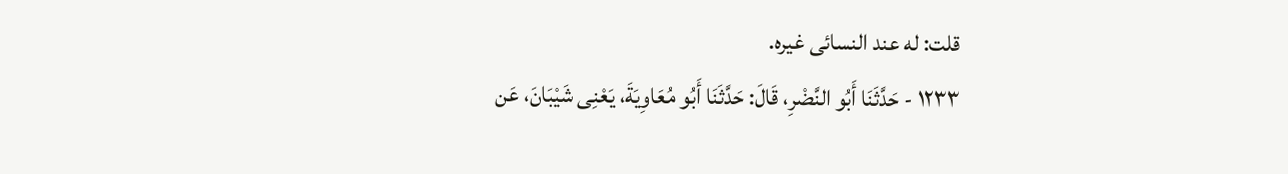قلت: له عند النسائی غيره.
١٢٣٣ - حَدَّثَنَا أَبُو النَّضْرِ، قَالَ: حَدَّثَنَا أَبُو مُعَاوِيَةَ، يَعْنِى شَيْبَانَ، عَن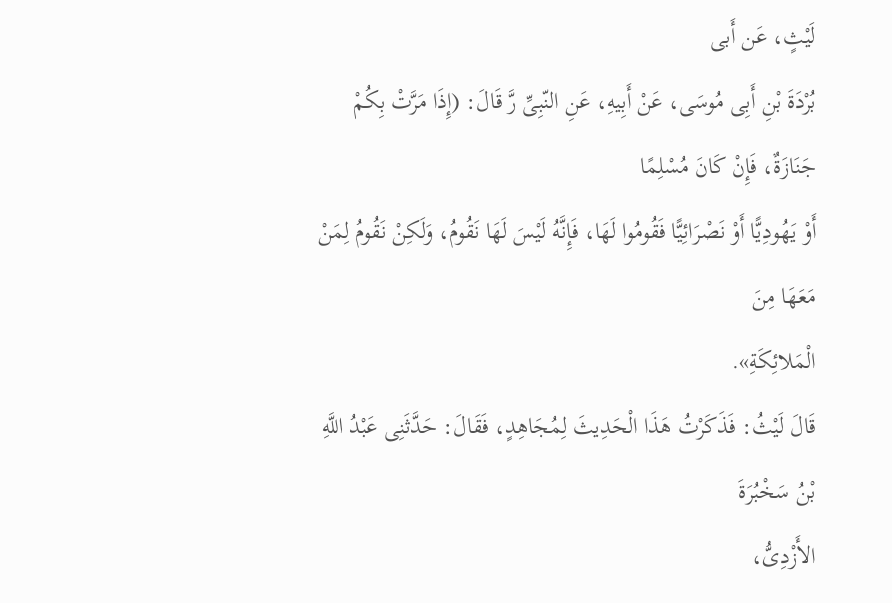لَيْثٍ، عَن أَبى
بُرْدَةَ بْنِ أَبِى مُوسَى، عَنْ أَبِيهِ، عَنِ النّبِىِّ رَّ قَالَ: (إِذَا مَرَّتْ بِكُمْ جَنَازَةٌ، فَإِنْ كَانَ مُسْلِمًا
أَوْ يَهُودِيًّا أَوْ نَصْرَائِيًّا فَقُومُوا لَهَا، فَإِنَّهُ لَيْسَ لَهَا نَقُومُ، وَلَكِنْ نَقُومُ لِمَنْ مَعَهَا مِنَ
الْمَلائِكَةِ».
قَالَ لَيْثُ: فَذَكَرْتُ هَذَا الْحَدِيثَ لِمُجَاهِدٍ، فَقَالَ: حَدَّثَنِى عَبْدُ اللَّهِ بْنُ سَخْبُرَةَ
الأَزْدِىُّ،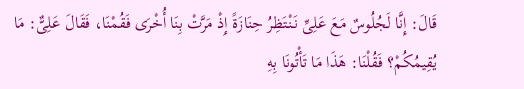قَالَ: إِنَّا لَجُلُوسٌ مَعَ عَلِىِّ نَنْتَظِرُ حِنَازَةً إِذْ مَرَّتْ بِنَا أُخْرَى فَقُمْنَا، فَقَالَ عَلِىٌّ: مَا
يُقِيمُكُمْ؟ فَقُلْنَا: هَذَا مَا تَأْتُونَا بِهِ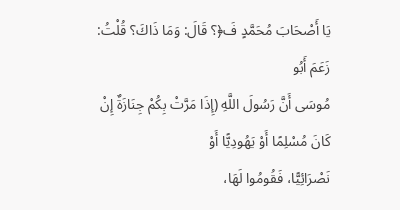يَا أَصْحَابَ مُحَمَّدٍ فَ﴿؟ قَالَ: وَمَا ذَاكَ؟ قُلْتُ: زَعَمَ أَبُو
مُوسَى أَنَّ رَسُولَ اللَّهِ (إِذَا مَرَّتْ بِكُمْ جِنَازَةٌ إِنْ كَانَ مُسْلِمًا أَوْ يَهُودِيًّا أَوْ
نَصْرَائِيًّا، فَقُومُوا لَهَا،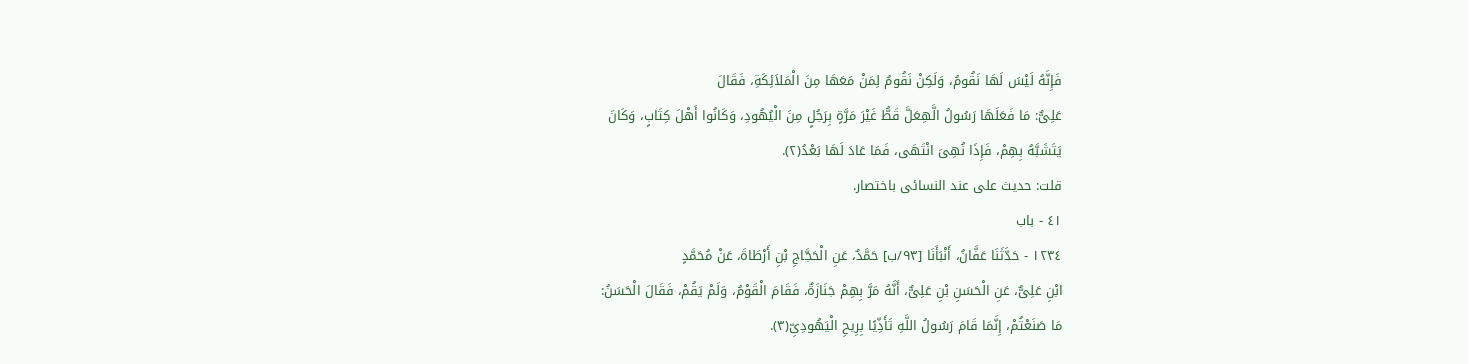فَإِنَّهُ لَيْسَ لَهَا نَقُومُ، وَلَكِنْ نَقُومُ لِمَنْ مَعَهَا مِنَ الْمَلاَئِكَةِ، فَقَالَ
عَلِىٌّ: مَا فَعَلَهَا رَسُولُ الَّهِعَلَّ قَطُّ غَيْرَ مَرَّةٍ بِرَجُلٍ مِنَ الْيُهُودِ، وَكَانُوا أَهْلَ كِتَابٍ، وَكَانَ
يَتَشَبَّهُ بِهِمْ، فَإِذَا نُهِىَ انْتَهَى، فَمَا عَادَ لَهَا بَعْدُ(٢).
قلت: حدیث علی عند النسائی باختصار.
٤١ - باب
١٢٣٤ - حَدَّثَنَا عَفَّانُ، أَنْبَأَنَا [٩٣/ب] حَمَّدٌ، عَنِ الْحَجَّاجِ بْنِ أَرْطَاةَ، عَنْ مُحَمَّدٍ
ابْنِ عَلِىٌّ، عَنِ الْحَسَنِ بْنِ عَلِىٌّ، أَنَّهُ مَرَّ بِهِمْ جَنَازَةٌ، فَقَامَ الْقَوْمُ، وَلَمْ يَقُمْ، فَقَالَ الْحَسَنُ:
مَا صَنَعْتُمْ، إِنَّمَا قَامَ رَسُولُ اللَّهِ تَأَذِّيًا بِرِيحِ الْيَهُودِىِّ(٣).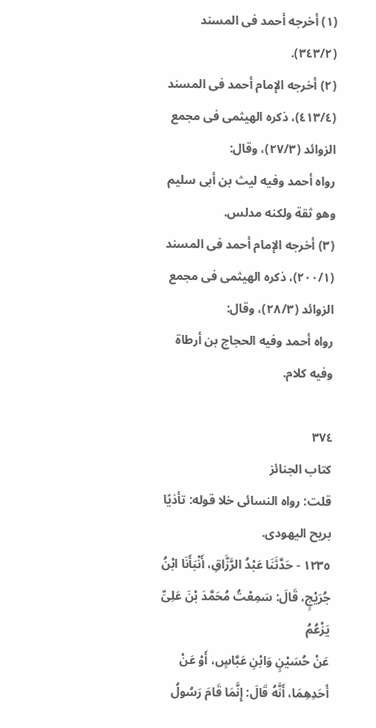(١) أخرجه أحمد فى المسند (٣٤٣/٢).
(٢) أخرجه الإمام أحمد فى المسند (٤١٣/٤)، ذكره الهيثمى فى مجمع الزوائد (٢٧/٣)، وقال:
رواه أحمد وفيه ليث بن أبى سليم وهو ثقة ولكنه مدلس.
(٣) أخرجه الإمام أحمد فى المسند (٢٠٠/١)، ذكره الهيثمى فى مجمع الزوائد (٢٨/٣)، وقال:
رواه أحمد وفيه الحجاج بن أرطاة وفيه كلام.

٣٧٤
كتاب الجنائز
قلت: رواه النسائی خلا قوله: تأذیًا بریح اليهودى.
١٢٣٥ - حَدَّثَنَا عَبْدُ الرَّزَّاقِ، أَنْبَأَنَا ابْنُ جُرَيْجٍ، قَالَ: سَمِعْتُ مُحَمَّدَ بْنَ عَلِىِّ يَزْعُمُ
عَنْ حُسَيْنٍ وَابْنِ عَبَّاسٍ، أَوْ عَنْ أَحَدِهِمَا، أَنَّهُ قَالَ: إِنَّمَا قَامَ رَسُولُ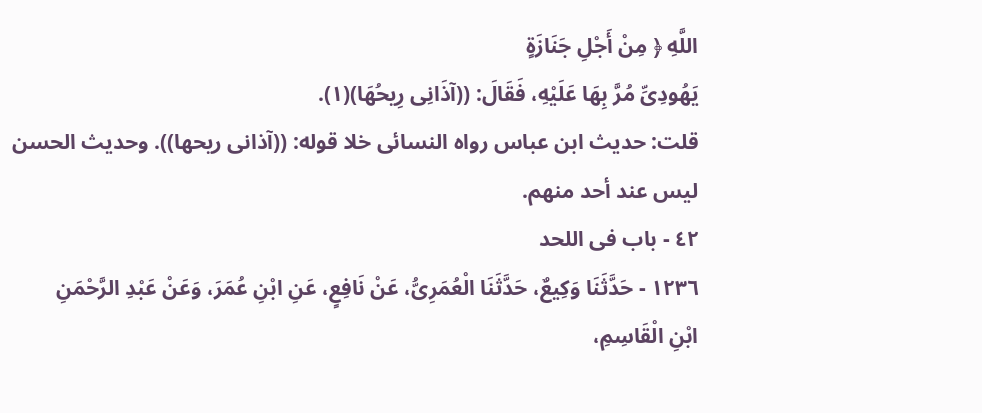اللَّهِ ﴿ مِنْ أَجْلِ جَنَازَةٍ
يَهُودِىِّ مُرَّ بِهَا عَلَيْهِ، فَقَالَ: ((آذَانِى رِيحُهَا)(١).
قلت: حديث ابن عباس رواه النسائى خلا قوله: ((آذانى ريحها)). وحديث الحسن
لیس عند أحد منهم.
٤٢ - باب فى اللحد
١٢٣٦ - حَدَّثَنَا وَكِيعٌ، حَدَّثَنَا الْعُمَرِىُّ، عَنْ نَافِعٍ، عَنِ ابْنِ عُمَرَ، وَعَنْ عَبْدِ الرَّحْمَنِ
ابْنِ الْقَاسِمِ،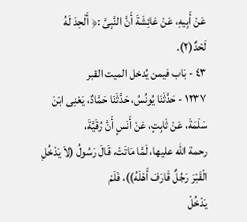عَنْ أَبِيهِ، عَنْ عَائِشَةَ أَنَّ النَّبِىَّ :﴿ أَلْحِدَ لَهُ لَحْدٌ(٢).
٤٣ - بَاب فيمن يُدخل الميت القبر
١٢٣٧ - حَدَّثَنَا يُونُسُ، حَدَّثَنَا حَمَّادٌ، يَعْنِى ابْنَ سَلَمَةَ، عَنْ ثَابِتٍ، عَنْ أَنَسٍ أَنَّ رُقَيَّةَ،
رحمة الله عليها، لَمَّا مَاتَتْ، قَالَ رَسُولُ (لاَ يَدْخُلِ الْقَبْرَ رَجُلٌ قَارَفَ أَهْلَهُ))، فَلَمْ
يَدْخُلْ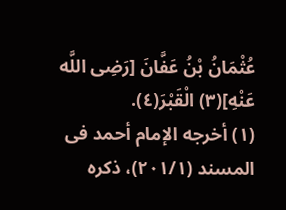عُثْمَانُ بْنُ عَفَّانَ [رَضِى اللَّه عَنْهِ](٣) الْقَبْرَ(٤).
(١) أخرجه الإمام أحمد فى المسند (٢٠١/١)، ذكره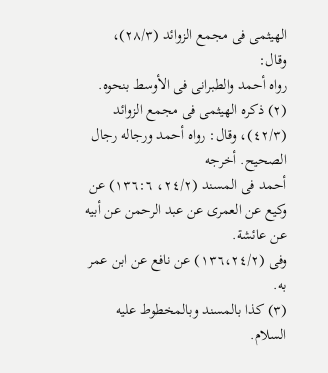الهيثمى فى مجمع الزوائد (٢٨/٣)، وقال:
رواه أحمد والطبرانى فى الأوسط بنحوه.
(٢) ذكره الهيثمى فى مجمع الزوائد (٤٢/٣)، وقال: رواه أحمد ورجاله رجال الصحيح. أخرجه
أحمد فى المسند (٢٤/٢، ١٣٦:٦) عن وكيع عن العمرى عن عبد الرحمن عن أبيه عن عائشة.
وفی (١٣٦،٢٤/٢) عن نافع عن ابن عمر به.
(٣) كذا بالمسند وبالمخطوط عليه السلام.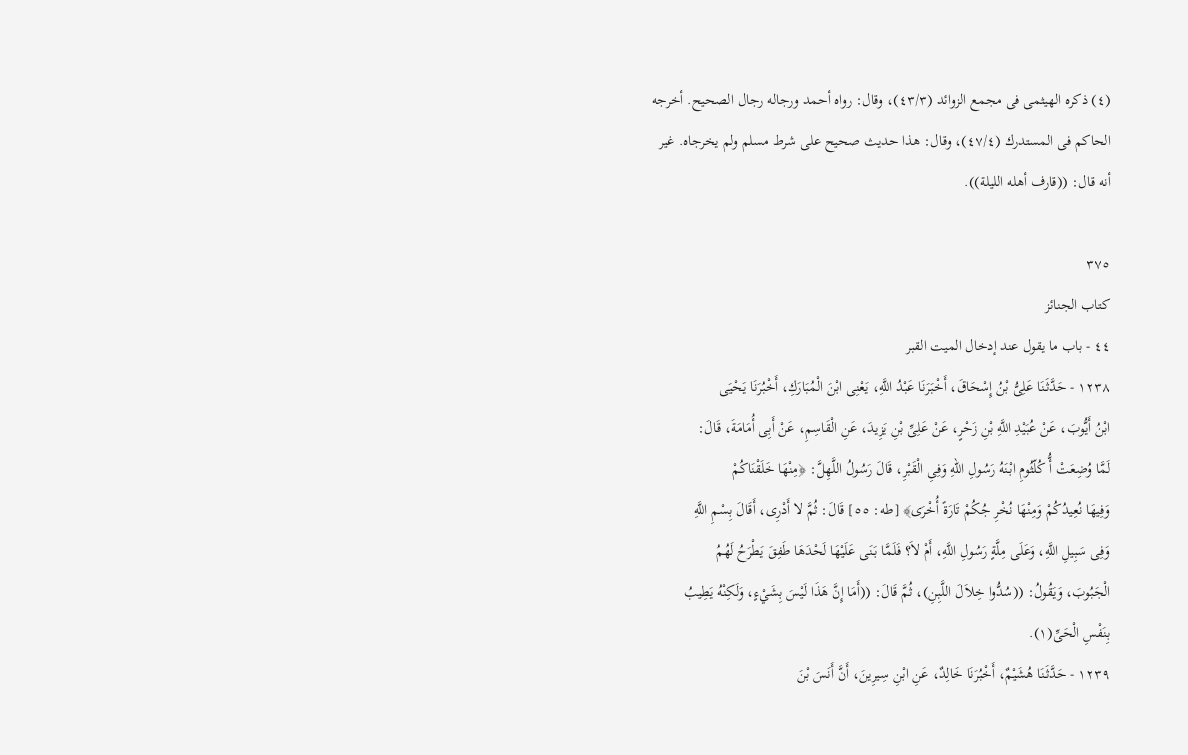(٤) ذكره الهيثمى فى مجمع الزوائد (٤٣/٣)، وقال: رواه أحمد ورجاله رجال الصحيح. أخرجه
الحاكم فى المستدرك (٤٧/٤)، وقال: هذا حديث صحيح على شرط مسلم ولم يخرجاه. غير
أنه قال: ((قارف أهله الليلة)).

٣٧٥
كتاب الجنائز
٤٤ - باب ما يقول عند إدخال الميت القبر
١٢٣٨ - حَدَّثَنَا عَلِىُّ بْنُ إِسْحَاقَ، أَخْبَرَنَا عَبْدُ اللَّهِ، يَعْنِى ابْنَ الْمُبَارَكِ، أَخْبُرَنَا يَحْيَى
ابْنُ أَيُّوبَ، عَنْ عُبَيْدِ اللَّهِ بْنِ زَحْرٍ، عَنْ عَلِىِّ بْنِ يَزِيدَ، عَنِ الْقَاسِمِ، عَنْ أَبِى أُمَامَةَ، قَالَ:
لَمَّا وُضِعَتْ أُّ كُلّثُومِ ابْنَهُ رَسُولِ اللّهِ وَفِىِ الْقَبْرِ، قَالَ رَسُولُ اللَّهِلَّ: ﴿مِنْهَا خَلَقْنَاكُمْ
وَفِيهَا نُعِيدُكُمْ وَمِنْهَا نُخْرِ جُكُمْ تَارَةً أُخْرَى﴾ [طه: ٥٥] قَالَ: ثُمَّ لا أَدْرِى، أَقَالَ بِسْمِ اللَّهِ
وَفِى سَبِيلِ اللَّهِ، وَعَلَى مِلَّةٍ رَسُولِ اللَّهِ، أَمْ لاَ؟ فَلَمَّا بَنَى عَلَيْهَا لَحْدَهَا طَفِقَ يَطْرَحُ لَهُمُ
الْجَبُوبَ، وَيَقُولُ: ((سُدُّوا خِلاَلَ اللَّبِنِ)، ثُمَّ قَالَ: ((أَمَا إِنَّ هَذَا لَيْسَ بِشَيْءٍ، وَلَكِنْهُ يَطِيبُ
بِنَفْسِ الْحَىِّ(١).
١٢٣٩ - حَدَّثَنَا هُشَيْمٌ، أَخْبُرَنَا خَالِدٌ، عَنِ ابْنِ سِيرِينَ، أَنَّ أَنَسَ بْنَ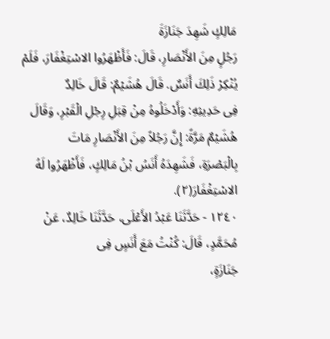مَالِكٍ شَهِدَ جَنَازَةَ
رَجُلٍ مِنَ الأَنْصَارِ، قَالَ: فَأَظْهَرُوا الاسْتِغْفَارَ، فَلَمْ يُنْكِرْ ذَلِكَ أَنَسٌ. قَالَ هُشَيْمٌ: قَالَ خَالِدٌ
فِى حَدِيثِهِ: وَأَدْخَلُوهُ مِنْ قِبَلِ رِجْلِ الْقَبْرِ، وَقَالَ هُشَيْمٌ مَرَّةً: إِنَّ رَجُلاً مِنَ الأَنْصَارِ مَاتَ
بِالْبَصْرَةِ، فَشَهِدَهُ أَنَسُ بْنُ مَالِكٍ، فَأَظْهَرُوا لَهُ الاسْتِغْفَارَ(٢).
١٢٤٠ - حَدَّثَنَا عَبْدُ الأَعْلَى، حَدَّثَنَا خَالِدٌ، عَنْ مُحَمَّدٍ، قَالَ: كُنْتُ مَعَ أَنَسٍ فِى
جَنَازَةٍ،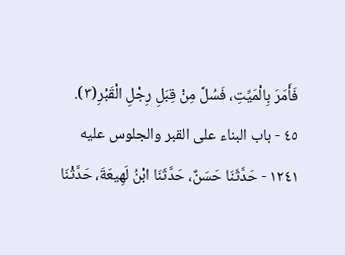فَأَمَرَ بِالْمَيِّتِ، فَسُلَّ مِنْ قِبَلِ رِجْلِ الْقَبْرِ(٣).
٤٥ - باب البناء على القبر والجلوس عليه
١٢٤١ - حَدَّثَنَا حَسَنٌ، حَدَّثَنَا ابْنُ لَهِيعَةَ، حَدَّثْنَا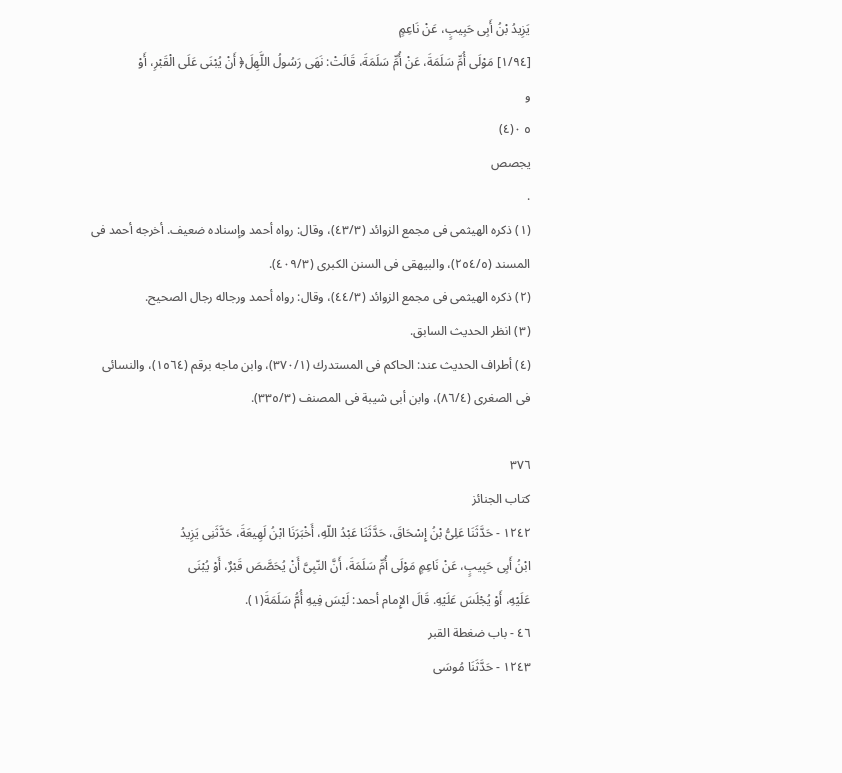يَزِيدُ بْنُ أَبِى حَبِيبٍ، عَنْ نَاعِمٍ
[١/٩٤] مَوْلَى أُمِّ سَلَمَةَ، عَنْ أُمِّ سَلَمَةَ، قَالَتْ: نَهَى رَسُولُ اللَّهِلَ﴿ أَنْ يُبْنَى عَلَى الْقَبْرِ، أَوْ
و
٥ ٠(٤)
یجصص
.
(١) ذكره الهيثمى فى مجمع الزوائد (٤٣/٣)، وقال: رواه أحمد وإسناده ضعيف. أخرجه أحمد فى
المسند (٢٥٤/٥)، والبيهقى فى السنن الكبرى (٤٠٩/٣).
(٢) ذكره الهيثمى فى مجمع الزوائد (٤٤/٣)، وقال: رواه أحمد ورجاله رجال الصحيح.
(٣) انظر الحديث السابق.
(٤) أطراف الحديث عند: الحاكم فى المستدرك (٣٧٠/١)، وابن ماجه برقم (١٥٦٤)، والنسائى
فى الصغرى (٨٦/٤)، وابن أبى شيبة فى المصنف (٣٣٥/٣).

٣٧٦
کتاب الجنائز
١٢٤٢ - حَدَّثَنَا عَلِىُّ بْنُ إِسْحَاقَ، حَدَّثَنَا عَبْدُ اللّهِ، أَخْبَرَنَا ابْنُ لَهِيعَةَ، حَدَّثَنِى يَزِيدُ
ابْنُ أَبِى حَبِيبٍ، عَنْ نَاعِمٍ مَوْلَى أُمِّ سَلَمَةَ، أَنَّ النّبِىَّ أَنْ يُحَصَّصَ قَبْرٌ، أَوْ يُبْنَى
عَلَيْهِ، أَوْ يُجْلَسَ عَلَيْهِ. قَالَ الإِمام أحمد: لَيْسَ فِيهِ أُمُّ سَلَمَةَ(١).
٤٦ - باب ضغطة القبر
١٢٤٣ - حَدَّثَنَا مُوسَى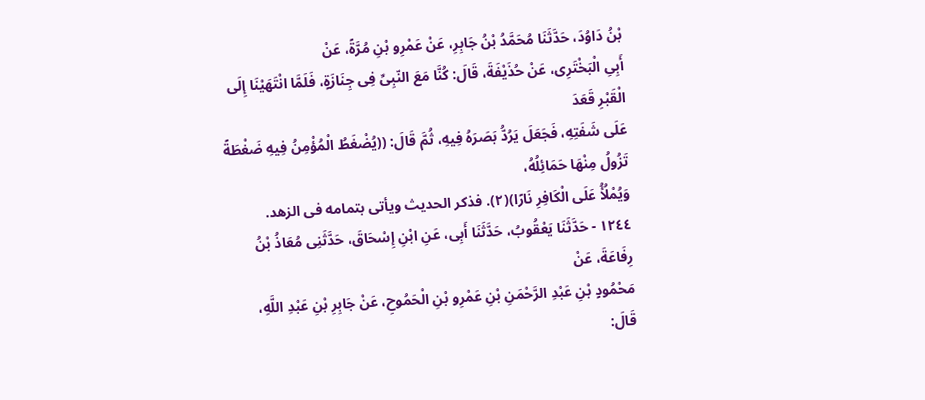بْنُ دَاوُدَ، حَدَّثَنَا مُحَمَّدُ بْنُ جَابِرِ، عَنْ عَمْرِو بْنِ مُرَّةً، عَنْ
أَبِىِ الْبَخْتَرِى، عَنْ حُذَيْفَةَ، قَالَ: كُنَّا مَعَ النّبِىِّ فِى جِنَازَةٍ، فَلَمَّا انْتَهَيْنَا إِلَى الْقَبْرِ قَعَدَ
عَلَى شَفَتِهِ، فَجَعَلَ يَرُدُّ بَصَرَهُ فِيهِ، ثُمَّ قَالَ: ((يُضْغَطُ الْمُؤْمِنُ فِيهِ ضَغْطَةً تَزُولُ مِنْهَا حَمَائِلُهُ،
وَيُمْلُأُ عَلَى الْكَافِرِ نَارًا)(٢). فذكر الحديث ويأتى بتمامه فى الزهد.
١٢٤٤ - حَدَّثَنَا يَعْقُوبُ، حَدَّثَنَا أَبِى، عَنِ ابْنِ إِسْحَاقَ، حَدَّثَنِى مُعَاذُ بْنُ رِفَاعَةَ، عَنْ
مَحْمُودٍ بْنِ عَبْدِ الرَّحْمَنِ بْنِ عَمْرِو بْنِ الْحَمُوحِ، عَنْ جَابِرِ بْنِ عَبْدِ اللَّهِ، قَالَ: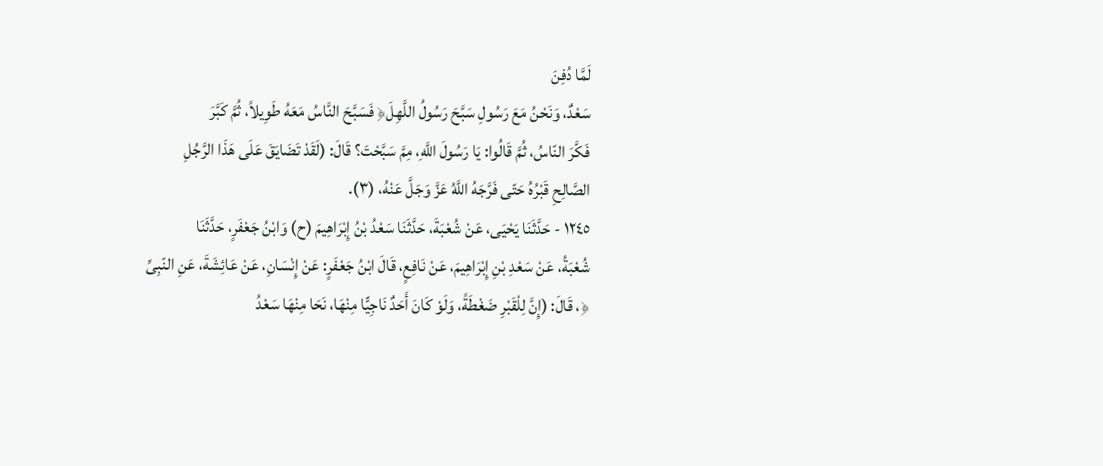لَمَّا دُفِنَ
سَعْدٌ، وَنَحْنُ مَعَ رَسُولِ سَبَّحَ رَسُولُ اللَّهِلَ﴿ فَسَبَّحَ النَّاسُ مَعَهُ طَوِيلاً، ثُمَّ كَبَّرَ
فَكَّرَ النّاسُ، ثُمَّ قَالُوا: يَا رَسُولَ اللَّهِ، مِمَّ سَبَّحْتَ؟ قَالَ: (لَقَدْ تَضَايَقَ عَلَى هَذَا الرَّجُلِ
الصَّالِحِ قَبْرُهُ حَتّى فَرَّجَهُ اللَّهُ عَزَّ وَجَلَّ عَنْهُ، (٣).
١٢٤٥ - حَدَّثَنَا يَحْيَى، عَنْ شُعْبَةَ، حَدَّثَنَا سَعْدُ بْنُ إِبْرَاهِيمَ (ح) وَابْنُ جَعْفَرٍ، حَدَّثَنَا
شُعْبَةُ، عَنْ سَعْدِ بْنِ إِبْرَاهِيمَ، عَنْ نَافِعٍ، قَالَ ابْنُ جَعْفَرٍ: عَنْ إِنْسَانِ، عَنْ عَائِشَةَ، عَنِ النّبِىِّ
﴿، قَالَ: (إِنَّ لِلْقَبْرِ ضَغْطَةً، وَلَوْ كَانَ أَحَدٌ نَاجِيًّا مِنْهَا، نَحَا مِنْهَا سَعْدُ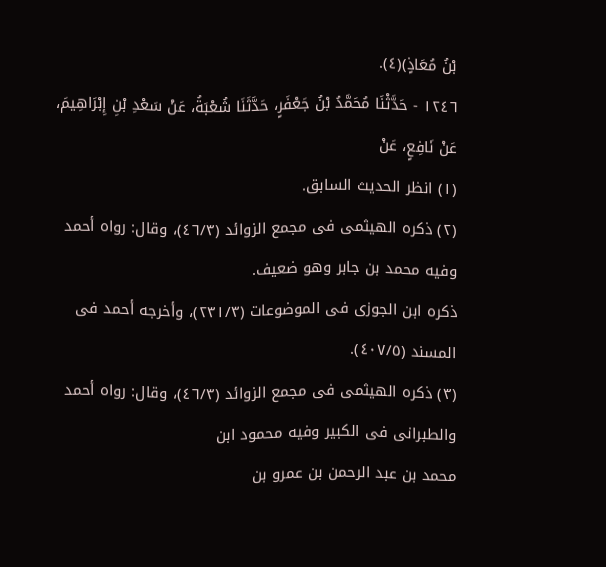بْنُ مُعَاذٍ)(٤).
١٢٤٦ - حَدَّثْنَا مُحَمَّدُ بْنُ جَعْفَرٍ، حَدَّثَنَا شُعْبَةُ، عَنْ سَعْدِ بْنِ إِبْرَاهِيمَ، عَنْ نَافِعٍ، عَنْ
(١) انظر الحديث السابق.
(٢) ذكره الهيثمى فى مجمع الزوائد (٤٦/٣)، وقال: رواه أحمد وفيه محمد بن جابر وهو ضعيف.
ذكره ابن الجوزى فى الموضوعات (٢٣١/٣)، وأخرجه أحمد فى المسند (٤٠٧/٥).
(٣) ذكره الهيثمى فى مجمع الزوائد (٤٦/٣)، وقال: رواه أحمد والطبرانى فى الكبير وفيه محمود ابن
محمد بن عبد الرحمن بن عمرو بن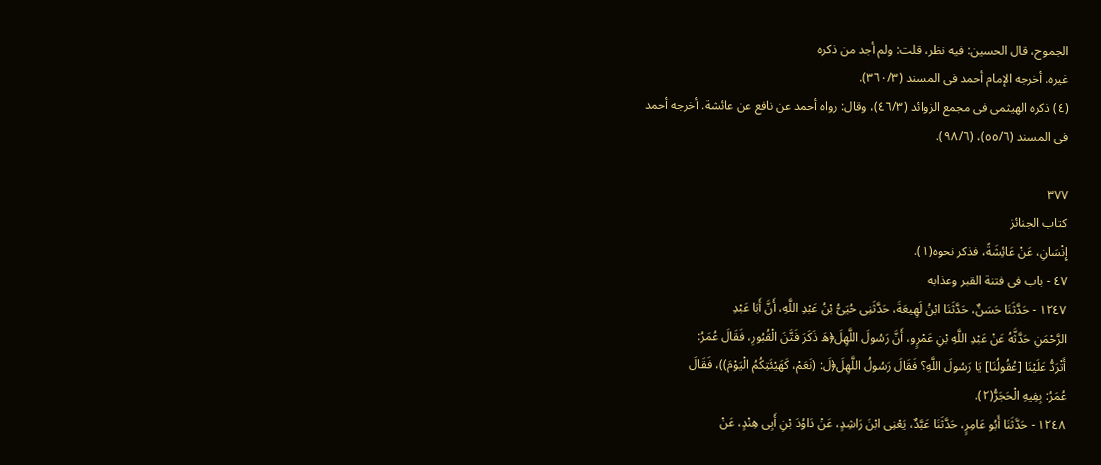الجموح، قال الحسين: فيه نظر، قلت: ولم أجد من ذكره
غيره. أخرجه الإمام أحمد فى المسند (٣٦٠/٣).
(٤) ذكره الهيثمى فى مجمع الزوائد (٤٦/٣)، وقال: رواه أحمد عن نافع عن عائشة. أخرجه أحمد
فى المسند (٥٥/٦)، (٩٨/٦).

٣٧٧
كتاب الجنائز
إِنْسَانِ، عَنْ عَائِشَةً، فذكر نحوه(١).
٤٧ - باب فى فتنة القبر وعذابه
١٢٤٧ - حَدَّثَنَا حَسَنٌ، حَدَّثَنَا ابْنُ لَهِيعَةَ، حَدَّثَنِى حُيَىُّ بْنُ عَبْدِ اللَّهِ، أَنَّ أَبَا عَبْدِ
الرَّحْمَنِ حَدَّثَّهُ عَنْ عَبْدِ اللَّهِ بْنِ عَمْرٍو، أَنَّ رَسُولَ اللَّهِلَ﴿هَ ذَكَرَ فَتَّنَ الْقُبُورِ، فَقَالَ عُمَرُ:
أَتْرَدُّ عَلَيْنَا [عُقُولُنَا] يَا رَسُولَ اللَّهِ؟ فَقَالَ رَسُولُ اللَّهِلَ﴿لَ: (نَعَمْ، كَهَيْئَتِكُمُ الْيَوْمَ))، فَقَالَ
عُمَرُ: بِفِيهِ الْحَجَرُّ(٢).
١٢٤٨ - حَدَّثَنَا أَبُو عَامِرٍ، حَدَّثَنَا عَبَّدٌ، يَعْنِى ابْنَ رَاشِدٍ، عَنْ دَاوُدَ بْنِ أَبِى هِنْدٍ، عَنْ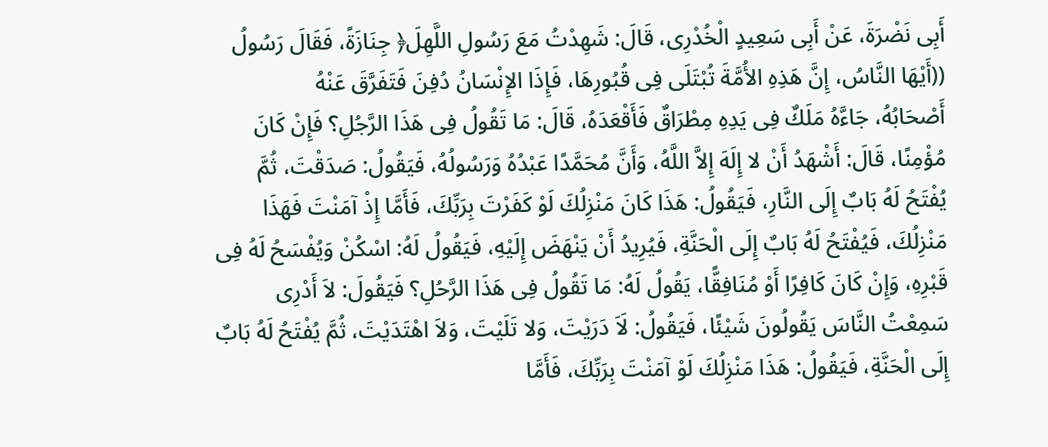أَبِى نَضْرَةَ، عَنْ أَبِى سَعِيدٍ الْخُدْرِى، قَالَ: شَهِدْتُ مَعَ رَسُولِ اللَّهِلَ﴿ جِنَازَةً، فَقَالَ رَسُولُ
((أَيْهَا النَّاسُ، إِنَّ هَذِهِ الأُمَّةَ تُبْتَلَى فِى قُبُورِهَا، فَإِذَا الإِنْسَانُ دُفِنَ فَتَفَرَّقَ عَنْهُ
أَصْحَابُهُ، جَاءَّهُ مَلَكٌ فِى يَدِهِ مِطْرَاقٌ فَأَقْعَدَهُ، قَالَ: مَا تَقُولُ فِى هَذَا الرَّجُلِ؟ فَإِنْ كَانَ
مُؤْمِنًا، قَالَ: أَشْهَدُ أَنْ لا إِلَهَ إِلاَّ اللَّهُ، وَأَنَّ مُحَمَّدًا عَبْدُهُ وَرَسُولُهُ، فَيَقُولُ: صَدَقْتَ، ثُمَّ
يُفْتَحُ لَهُ بَابٌ إِلَى النَّارِ، فَيَقُولُ: هَذَا كَانَ مَنْزِلُكَ لَوْ كَفَرْتَ بِرَبِّكَ، فَأَمَّا إِذْ آمَنْتَ فَهَذَا
مَنْزِلُكَ، فَيُفْتَحُ لَهُ بَابٌ إِلَى الْحَنَّةِ، فَيُرِيدُ أَنْ يَنْهَضَ إِلَيْهِ، فَيَقُولُ لَهُ: اسْكُنْ وَيُفْسَحُ لَهُ فِى
قَبْرِهِ، وَإِنْ كَانَ كَافِرًا أَوْ مُنَافِقًّا، يَقُولُ لَهُ: مَا تَقُولُ فِى هَذَا الرَّحُلِ؟ فَيَقُولَ: لاَ أَدْرِى
سَمِعْتُ النَّاسَ يَقُولُونَ شَيْئًا، فَيَقُولُ: لَاَ دَرَيْتَ، وَلا تَلَيْتَ، وَلاَ اهْتَدَيْتَ، ثُمَّ يُفْتَحُ لَهُ بَابٌ
إِلَى الْحَنَّةِ، فَيَقُولُ: هَذَا مَنْزِلُكَ لَوْ آمَنْتَ بِرَبِّكَ، فَأَمَّا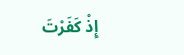إِذْ كَفَرْتَ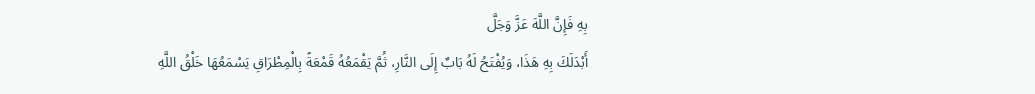بِهِ فَإِنَّ اللَّهَ عَزَّ وَجَلَّ
أَبْدَلَكَ بِهِ هَذَا، وَيُفْتَحُ لَهُ بَابٌ إِلَى النَّارِ، ثُمَّ يَقْمَعُهُ قَمْعَةً بِالْمِطْرَاقِ يَسْمَعُهَا خَلْقُ اللَّهِ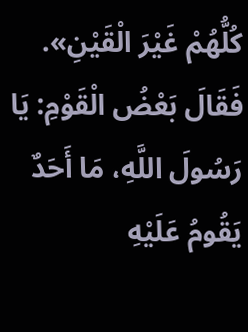كُلُّهُمْ غَيْرَ الْقَيْنِ». فَقَالَ بَعْضُ الْقَوْمِ: يَا رَسُولَ اللَّهِ، مَا أَحَدٌ يَقُومُ عَلَيْهِ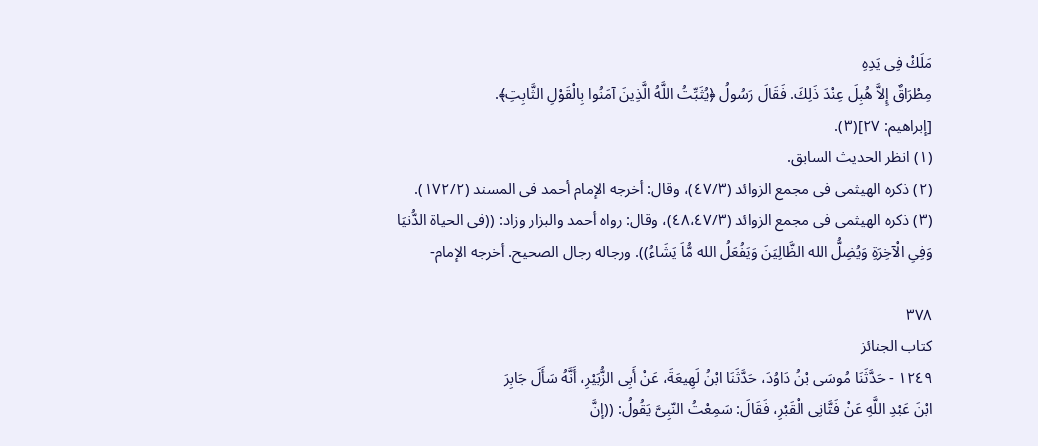مَلَكْ فِى يَدِهِ
مِطْرَاقٌ إِلاَّ هُبِلَ عِنْدَ ذَلِكَ. فَقَالَ رَسُولُ ﴿يُثَبِّتُ اللَّهُ الَّذِينَ آمَنُوا بِالْقَوْلِ الثَّابِتِ﴾.
[إبراهيم: ٢٧](٣).
(١) انظر الحديث السابق.
(٢) ذكره الهيثمى فى مجمع الزوائد (٤٧/٣)، وقال: أخرجه الإمام أحمد فى المسند (١٧٢/٢).
(٣) ذكره الهيثمى فى مجمع الزوائد (٤٨،٤٧/٣)، وقال: رواه أحمد والبزار وزاد: ((فى الحياة الدُّنيَا
وَفِىِ الْآخِرَةِ وَيُضِلُّ الله الظَّالِيَنَ وَيَفُعَلُ الله مُّاَ يَشَاءُ)). ورجاله رجال الصحيح. أخرجه الإمام-

٣٧٨
کتاب الجنائز
١٢٤٩ - حَدَّثَنَا مُوسَى بْنُ دَاوُدَ، حَدَّثَنَا ابْنُ لَهِيعَةَ، عَنْ أَبِى الزُّبَيْرِ، أَنَّهُ سَأَلَ جَابِرَ
ابْنَ عَبْدِ اللَّهِ عَنْ فَتَّانِى الْقَبْرِ، فَقَالَ: سَمِعْتُ النّبِىَّ يَقُولُ: ((إنَّ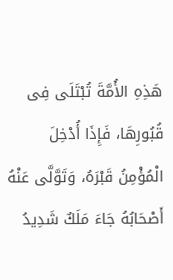هَذِهِ الأُمَّةَ تُبْتَلَى فِى
قُبُورِهَا، فَإِذَا أُدْخِلَ الْمُؤْمِنُ قَبْرَهُ، وَتَوَّلَّى عَنْهُ أَصْحَابُهُ جَاءَ مَلَكٌ شَدِيدُ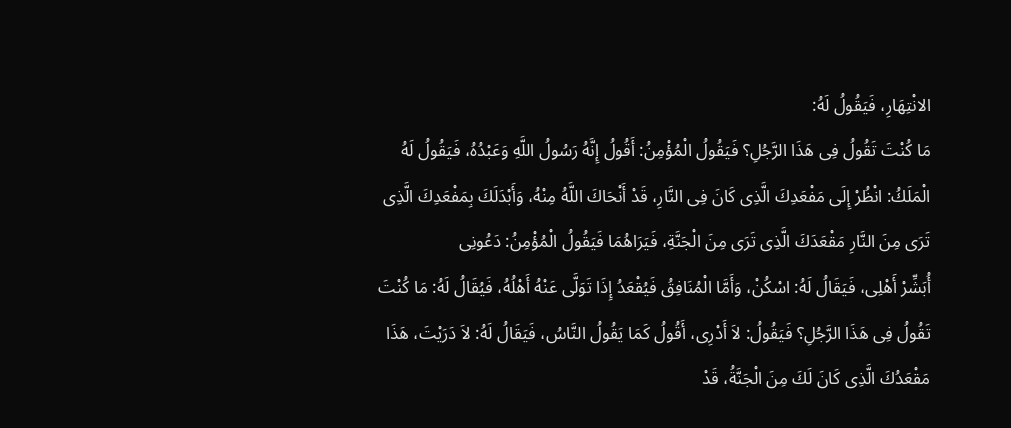الانْتِهَارِ، فَيَقُولُ لَهُ:
مَا كُنْتَ تَقُولُ فِى هَذَا الرَّجُلِ؟ فَيَقُولُ الْمُؤْمِنُ: أَقُولُ إِنَّهُ رَسُولُ اللَّهِ وَعَبْدُهُ، فَيَقُولُ لَهُ
الْمَلَكُ: انْظُرْ إِلَى مَفْعَدِكَ الَّذِى كَانَ فِى النَّارِ، قَدْ أَنْحَاكَ اللَّهُ مِنْهُ، وَأَبْدَلَكَ بِمَفْعَدِكَ الَّذِى
تَرَى مِنَ النَّارِ مَقْعَدَكَ الَّذِى تَرَى مِنَ الْجَنَّةِ، فَيَرَاهُمَا فَيَقُولُ الْمُؤْمِنُ: دَعُونِى
أُبَشِّرْ أَهْلِى، فَيَقَالُ لَهُ: اسْكُنْ، وَأَمَّا الْمُنَافِقُ فَيُقْعَدُ إِذَا تَوَلَّى عَنْهُ أَهْلُهُ، فَيُقَالُ لَهُ: مَا كُنْتَ
تَقُولُ فِى هَذَا الرَّجُلِ؟ فَيَقُولُ: لاَ أَدْرِى، أَقُولُ كَمَا يَقُولُ النَّاسُ، فَيَقَالُ لَهُ: لاَ دَرَيْتَ، هَذَا
مَقْعَدُكَ الَّذِى كَانَ لَكَ مِنَ الْجَنَّةُ، قَدْ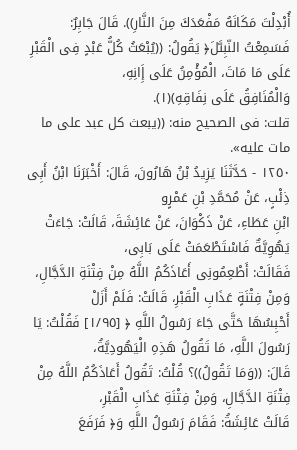أُبْدِلْتَ مَكَانَهُ مَفْعَدَكَ مِنَ النَّارِ)). قَالَ جَابِرٌ:
فَسَمِعْتُ النّبِىَّلَ﴿ يَقُولُ: ((يُبْعَثُ كُلُّ عَبْدٍ فِى الْقَبْرِ عَلَى مَا مَاتَ، الْمُؤْمِنُ عَلَى إَِانِهِ،
وَالْمُنَافِقُ عَلَى نِفَاقِهِ)(١).
قلت: فى الصحيح منه: ((يبعث كل عبد على ما مات عليه».
١٢٥٠ - حَدَّثَنَا يَزِيدُ بْنُ هَارُونَ، قَالَ: أَخْبَرَنَا ابْنُ أَبِى ذِئْبٍ، عَنْ مُحَمَّدِ بْنِ عَمْرٍو
ابْنِ عَطَاءِ، عَنْ ذَكْوَانَ، عَنْ عَائِشَةَ، قَالَتْ: جَاءَتْ يَهُوِيَّةٌ فَاسْتَطْعَمَتْ عَلَى بَابِى،
فَقَالَتْ: أَطْعِمُونِى أَعَاذَكُمُ اللَّهُ مِنْ فِتْنَةِ الدَّجَّالِ، وَمِنْ فِتْنَةٍ عَذَابِ الْقَبْرِ، قَالَتْ: فَلَمْ أَزَلْ
أَحْبِسُهَا حَتَّى جَاءَ رَسُولُ اللَّهِ ﴿ [١/٩٥] فَقُلْتُ: يَا رَسُولَ اللَّهِ، مَا تَقُولُ هَذِهِ الْيَهُودِيَّةُ،
قَالَ: ((وَمَا تَقُولُ))؟ قُلْتُ: تَقُولُ أَعَاذَكُمُ اللَّهُ مِنْ فِتْنَةِ الدَّجَّالِ، وَمِنْ فِتْنَةِ عَذَابِ الْقَبْرِ،
قَالَتْ عَائِشَةُ: فَقَامَ رَسُولُ اللَّهِ وَ﴿ فَرَفَعَ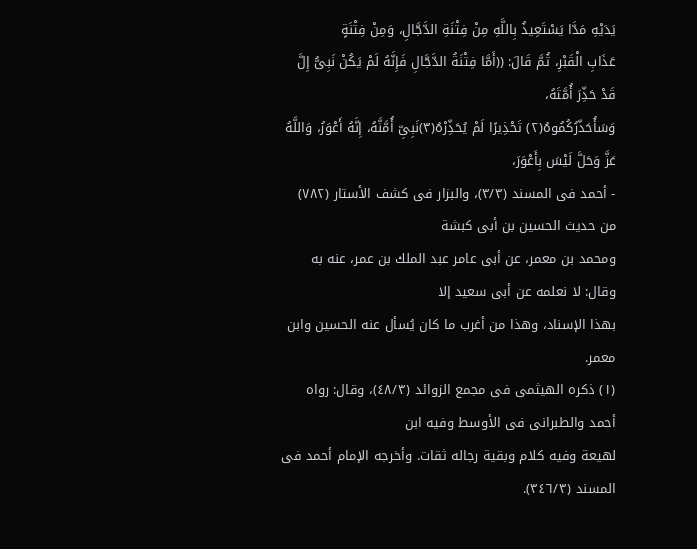يَدَيْهِ مَدَّا يَسْتَعِيذُ بِاللَّهِ مِنْ فِتْنَةِ الدَّجَّالِ، وَمِنْ فِتْنَةٍ
عَذَابِ الْقَبْرِ، ثُمَّ قَالَ: ((أَمَّا فِتْنَةُ الدَّجَّالِ فَإِنَّهُ لَمْ يَكُنْ نَبِىُّ إِلَّ قَدْ حَذِّرَ أُمَّتَهُ،
وَسَأُحَذّرُكُمُوهُ(٢) تَحْذِيرًا لَمْ يُحَذِّرْهُ(٣)نَبِىِّ أُمَّنَّهُ، إِنَّهُ أَعْوَرُ، وَاللَّهُ عَزَّ وَحَلَّ لَيْسَ بِأَعْوَرَ،
- أحمد فى المسند (٣/٣)، والبزار فى كشف الأستار (٧٨٢) من حديث الحسين بن أبى كبشة
ومحمد بن معمر، عن أبى عامر عبد الملك بن عمر، عنه به وقال: لا نعلمه عن أبى سعيد إلا
بهذا الإسناد، وهذا من أغرب ما كان يُسأل عنه الحسين وابن معمر.
(١) ذكره الهيثمى فى مجمع الزوائد (٤٨/٣)، وقال: رواه أحمد والطبرانى فى الأوسط وفيه ابن
لهيعة وفيه كلام وبقية رجاله ثقات. وأخرجه الإمام أحمد فى المسند (٣٤٦/٣).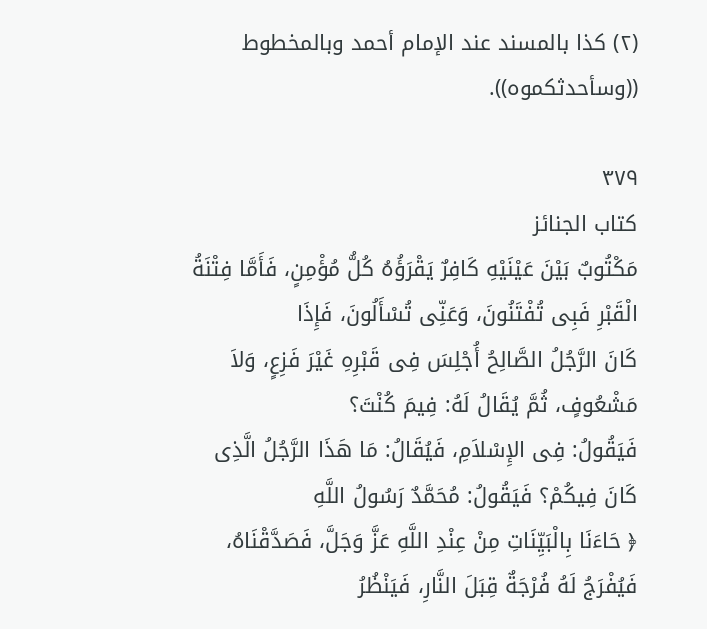(٢) كذا بالمسند عند الإمام أحمد وبالمخطوط ((وسأحدثكموه)).

٣٧٩
کتاب الجنائز
مَكْتُوبٌ بَيْنَ عَيْنَيْهِ كَافِرٌ يَقْرَؤُهُ كُلُّ مُؤْمِنٍ، فَأَمَّا فِتْنَةُ الْقَبْرِ فَبِى تُفْتَنُونَ، وَعَنِّى تُسْأَلُونَ، فَإِذَا
كَانَ الرَّجُلُ الصَّالِحُ أُجْلِسَ فِى قَبْرِهِ غَيْرَ فَزِعٍ، وَلاَ مَشْعُوفٍ، ثُمَّ يُقَالُ لَهُ: فِيمَ كُنْتَ؟
فَيَقُولُ: فِى الإِسْلاَمِ، فَيُقَالُ: مَا هَذَا الرَّجُلُ الَّذِى كَانَ فِيكُمْ؟ فَيَقُولُ: مُحَمَّدٌ رَسُولُ اللَّهِ
﴿ حَاءَنَا بِالْبَيِّنَاتِ مِنْ عِنْدِ اللَّهِ عَزَّ وَجَلَّ، فَصَدَّقْنَاهُ، فَيُفْرَجُ لَهُ فُرْجَةٌ قِبَلَ النَّارِ، فَيَنْظُرُ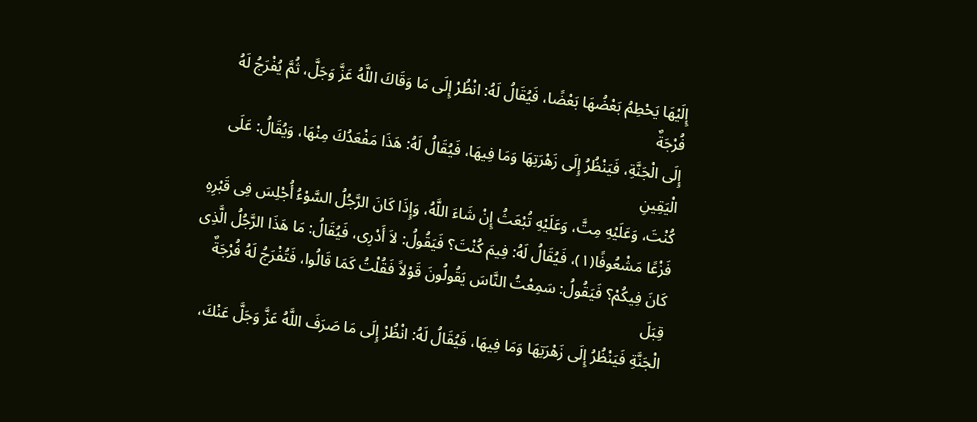إِلَيْهَا يَحْطِمُ بَعْضُهَا بَعْضًا، فَيُقَالُ لَهُ: انْظُرْ إِلَى مَا وَقَاكَ اللَّهُ عَزَّ وَجَلَّ، ثُمَّ يُفْرَجُ لَهُ فُرْجَةٌ
إِلَى الْجَنَّةِ، فَيَنْظُرُ إِلَى زَهْرَتِهَا وَمَا فِيهَا، فَيُقَالُ لَهُ: هَذَا مَفْعَدُكَ مِنْهَا، وَيُقَالُ: عَلَى الْيَقِينِ
كُنْتَ، وَعَلَيْهِ مِتَّ، وَعَلَيْهِ تُبْعَثُ إِنْ شَاءَ اللَّهُ، وَإِذَا كَانَ الرَّجُلُ السَّوْءُ أُجْلِسَ فِى قَبْرِهِ
فَزْعًا مَشْعُوفًا(١)، فَيُقَالُ لَهُ: فِيمَ كُنْتَ؟ فَيَقُولُ: لاَ أَدْرِى، فَيُقَالُ: مَا هَذَا الرَّجُلُ الَّذِى
كَانَ فِيكُمْ؟ فَيَقُولُ: سَمِعْتُ النَّاسَ يَقُولُونَ قَوْلاً فَقُلْتُ كَمَا قَالُوا، فَتُفْرَجُ لَهُ فُرْجَةٌ قِبَلَ
الْجَنَّةِ فَيَنْظُرُ إِلَى زَهْرَتِهَا وَمَا فِيهَا، فَيُقَالُ لَهُ: انْظُرْ إِلَى مَا صَرَفَ اللَّهُ عَزَّ وَجَلَّ عَنْكَ،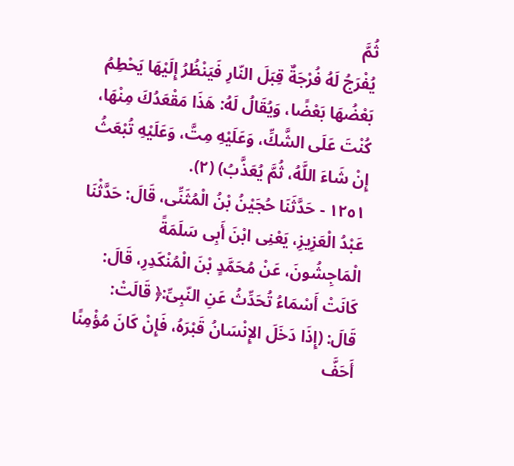ثُمَّ
يُفْرَجُ لَهُ فُرْجَةٌ قِبَلَ النّارِ فَيَنْظُرُ إِلَيْهَا يَحْطِمُ بَعْضُهَا بَعْضًا، وَيُقَالُ لَهُ: هَذَا مَقْعَدُكَ مِنْهَا،
كُنْتَ عَلَى الشَّكِّ، وَعَلَيْهِ مِتَّ، وَعَلَيْهِ تُبْعَثُ إِنْ شَاءَ اللَّهُ، ثُمَّ يُعَذَّبُ) (٢).
١٢٥١ - حَدَّثَنَا حُجَيْنُ بْنُ الْمُثَنِّى، قَالَ: حَدَّثْنَا عَبْدُ الْعَزِيزِ، يَعْنِى ابْنَ أَبِى سَلَمَةً
الْمَاجِشُونَ، عَنْ مُحَمَّدٍ بْنَ الْمُنْكَدِرِ، قَالَ: كَانَتْ أَسْمَاءُ تُحَدِّثُ عَنِ النّبِىِّ:﴿ قَالَتْ:
قَالَ: (إِذَا دَخَلَ الإِنْسَانُ قَبْرَهُ، فَإِنْ كَانَ مُؤْمِنًا أَحَفَّ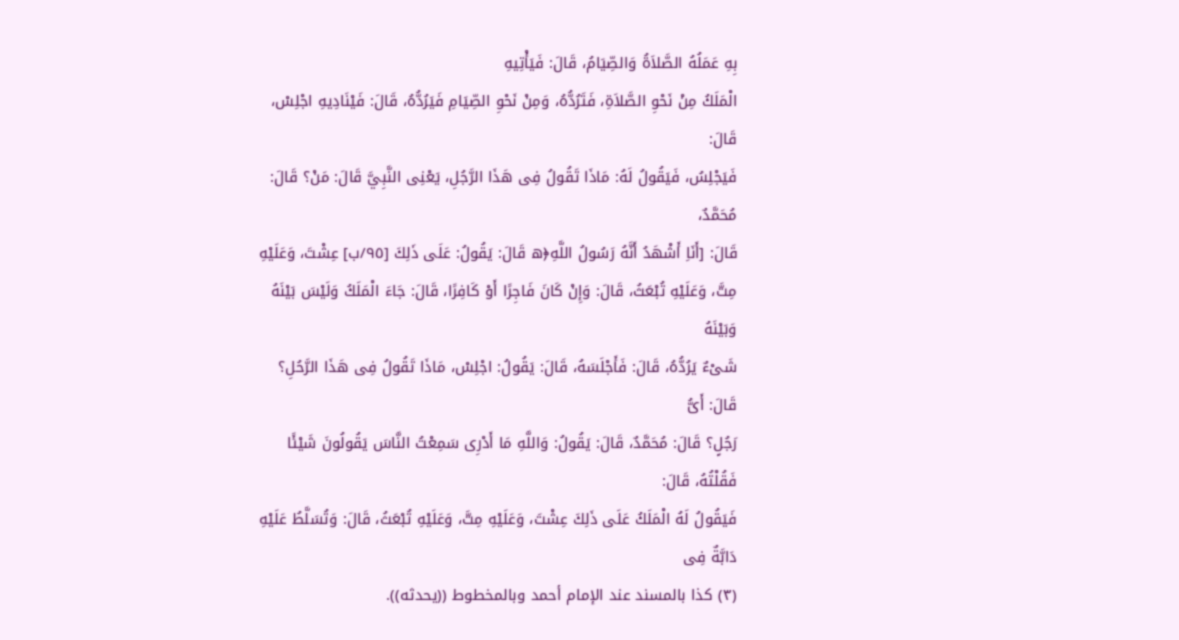بِهِ عَمَلُهُ الصَّلاَةُ وَالصِّيَامُ، قَالَ: فَيَأْتِيهِ
الْمَلَكُ مِنْ نَحْوِ الصَّلاَةِ، فَتَرُدُّهُ، وَمِنْ نَحْوِ الصِّيَامِ فَيَرُدُّهُ، قَالَ: فَيْنَادِيهِ اجْلِسْ، قَالَ:
فَيَجْلِسُ، فَيَقُولُ لَهُ: مَاذَا تَقُولُ فِى هَذَا الرَّجُلِ، يَعْنِى النَّبِيَّ قَالَ: مَنْ؟ قَالَ: مُحَمَّدٌ،
قَالَ: [أَنَاِ أَشْهَدُ أَنَّهُ رَسُولُ اللَّهِ﴿ه قَالَ: يَقُولُ: عَلَى ذَلِكَ [٩٥/ب] عِشْتَ، وَعَلَيْهِ
مِتَّ، وَعَلَيْهِ تُبْعَثُ، قَالَ: وَإِنْ كَانَ فَاجِرًا أَوْ كَافِرًا، قَالَ: جَاءَ الْمَلَكُ وَلَيْسَ بَيْنَهُ وَبَيْنَهُ
شَىْءٌ يَرُدُّهُ، قَالَ: فَأَجْلَسَهُ، قَالَ: يَقُولُ: اجْلِسْ، مَاذَا تَقُولُ فِى هَذَا الرَّحُلِ؟ قَالَ: أَىُّ
رَجُلٍ؟ قَالَ: مُحَمَّدٌ، قَالَ: يَقُولُ: وَاللَّهِ مَا أَدْرِى سَمِعْتُ النَّاسَ يَقُولُونَ شَيْئًا فَقُلْتُهُ، قَالَ:
فَيَقُولُ لَهُ الْمَلَكُ عَلَى ذَلِكَ عِشْتَ، وَعَلَيْهِ مِتَّ، وَعَلَيْهِ تُبْعَثُ، قَالَ: وَتُسَلَّطُ عَلَيْهِ دَابَّةٌ فِى
(٣) كذا بالمسند عند الإمام أحمد وبالمخطوط ((يحدثه)).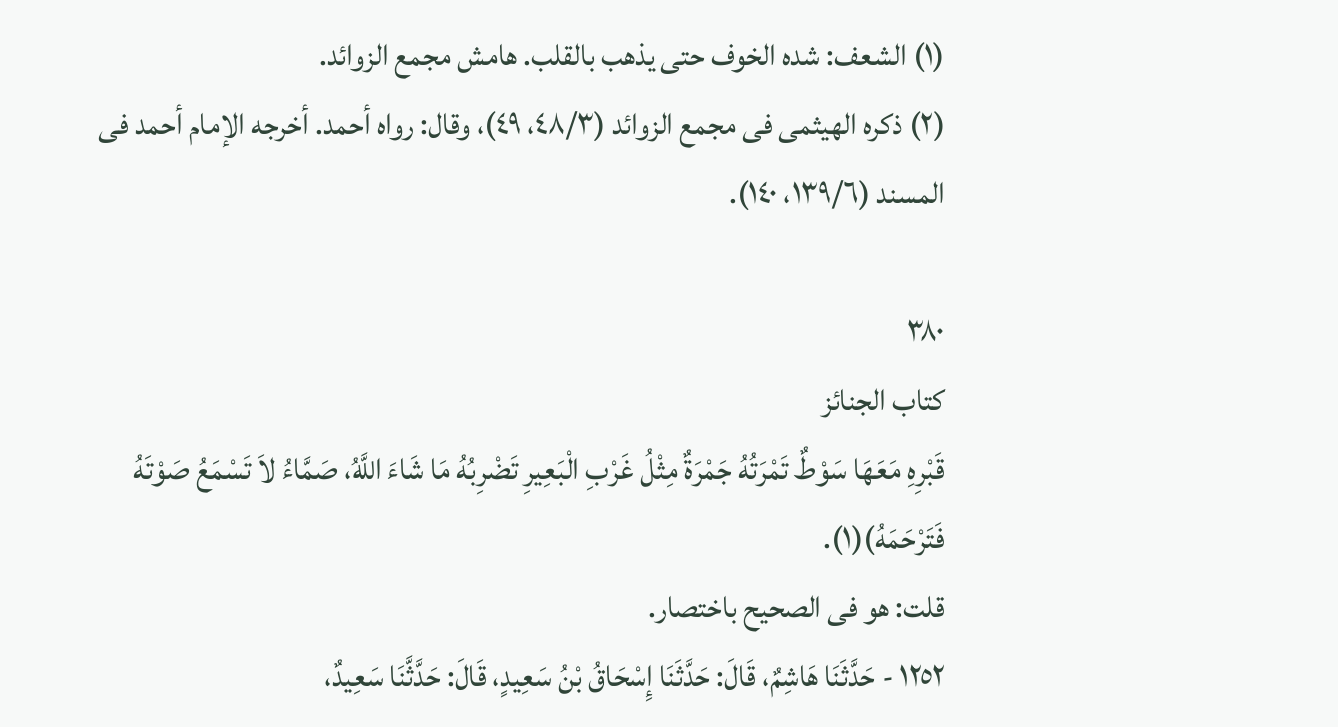(١) الشعف: شده الخوف حتى يذهب بالقلب. هامش مجمع الزوائد.
(٢) ذكره الهيثمى فى مجمع الزوائد (٤٨/٣، ٤٩)، وقال: رواه أحمد. أخرجه الإمام أحمد فى
المسند (١٣٩/٦، ١٤٠).

٣٨٠
کتاب الجنائز
قَبْرِهِ مَعَهَا سَوْطٌ تَمْرَتُهُ جَمْرَةٌ مِثْلُ غَرْبِ الْبَعِيرِ تَضْرِبُهُ مَا شَاءَ اللَّهُ، صَمَّاءُ لاَ تَسْمَعُ صَوْتَهُ
فَتَرْحَمَهُ)(١).
قلت: هو فی الصحیح باختصار.
١٢٥٢ - حَدَّثَنَا هَاشِمٌ، قَالَ: حَدَّثَنَا إِسْحَاقُ بْنُ سَعِيدٍ، قَالَ: حَدَّثَّنَا سَعِيدٌ،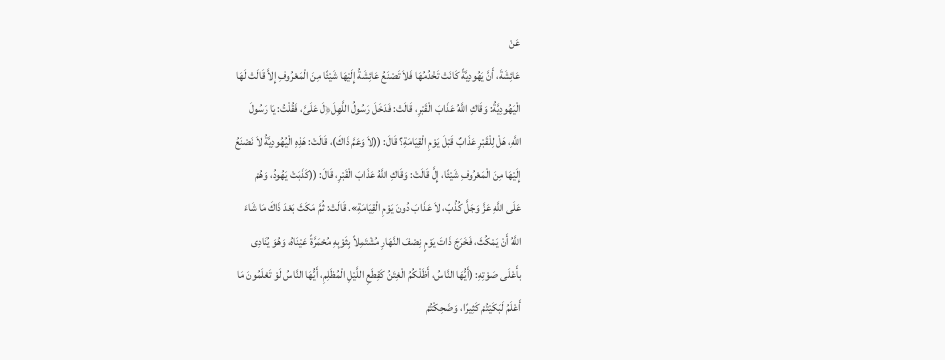عَنْ
عَائِشَةَ، أَنَّ يَهُودِيَّةً كَانَتْ تَخْدُمُهَا فَلاَ تَصْنَعُ عَائِشَةُ إِلَيْهَا شَيْئًا مِنَ الْمَعْرُوفِ إِلاَّ قَالَتْ لَهَا
الْيَهُودِيَّةُ: وَقَاكِ اللَّهُ عَذَابَ الْقَبْرِ، قَالَتْ: فَدَخَلَ رَسُولُ اللَّهِلَ﴿لَ عَلَىَّ، فَقُلْتُ: يَا رَسُولَ
اللَّهِ، هَلْ لِلْقَبْرِ عَذَابٌ قَبْلَ يَوْمِ الْقِيَامَةِ؟ قَالَ: ((لاَ وَعَمَّ ذَاكَ)، قَالَتْ: هَذِهِ الْيُهُودِيَّةُ لاَ نَصْنَعُ
إِلَيْهَا مِنَ الْمَعْرُوفِ شَيْئًا، إِلَّ قَالَتْ: وَقَاكِ اللَّهُ عَذَابَ الْقَبْرِ، قَالَ: ((كَذَبَتْ يَهُودُ، وَهُمْ
عَلَى اللَّهِ عَزَّ وَجَلَّ كُذُبّ، لاَ عَذَابَ دُونَ يَوْمِ الْقِيَامَةِ». قَالَتْ: ثُمَّ مَكَثَ بَعْدَ ذَاكَ مَا شَاءَ
اللَّهُ أَنْ يَمْكُثَ، فَخَرَجَ ذَاتَ يَوْمٍ نِصْفَ النَّهَارِ مُشْتَمِلاً بِثَوْبِهِ مُحْمَرَّةً عَيْنَاهُ، وَهُوَ يُنَادِى
بأَعْلَى صَوْتِهِ: (أَيُّهَا النَّاسُ، أَظَلْكُمُ الْغِتَنُ كَقِطَعِ اللَّيْلِ الْمُظَلِمِ، أَيُّهَا النَّاسُ لَوْ تَعْلَمُونَ مَا
أَعْلَمُ لَبَكَيْتُمْ كَثِيرًا، وَضَحِكْتُمْ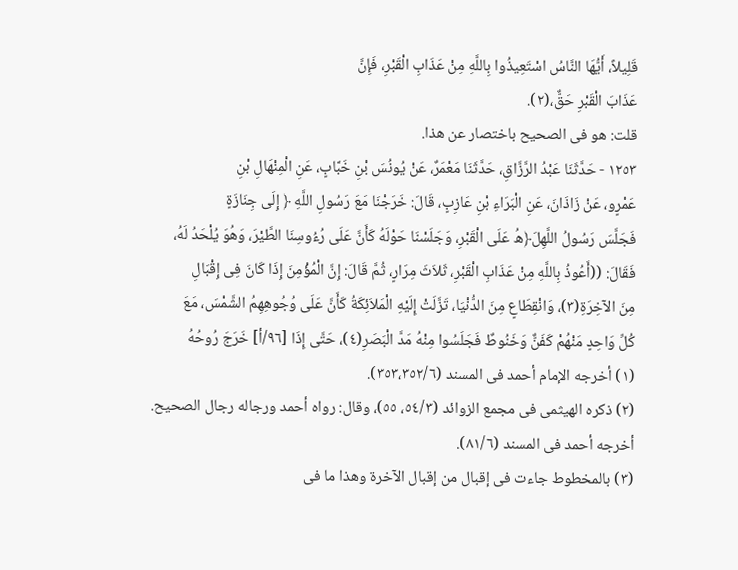قَلِيلاً، أَيُّهَا النَّاسُ اسْتَعِيذُوا بِاللَّهِ مِنْ عَذَابِ الْقَبْرِ، فَإِنَّ
عَذَابَ الْقَبْرِ حَقٌّ،(٢).
قلت: هو فى الصحيح باختصار عن هذا.
١٢٥٣ - حَدَّثَنَا عَبْدُ الرَّزَّاقِ، حَدَّثَنَا مَعْمَرٌ، عَنْ يُونُسَ بْنِ خَبَّابٍ، عَنِ الْمِنْهَالِ بْنِ
عَمْرٍو، عَنْ زَاذَانَ، عَنِ الْبَرَاءِ بْنِ عَازِبٍ، قَالَ: خَرَجْنَا مَعَ رَسُولِ اللَّهِ ﴿ إِلَى جِنَازَةٍ
فَجَلَّسَ رَسُولُ اللَّهِلَ﴿هُ عَلَى الْقَبْرِ، وَجَلَسْنَا حَوْلَهُ كَأَنَّ عَلَى رُءُوسِنَا الطَّيْرَ، وَهُوَ يُلْحَدُ لَهُ،
فَقَالَ: ((أَعُوذُ بِاللَّهِ مِنْ عَذَابِ الْقَبْرِ، ثَلاَثَ مِرَارٍ، ثُمَّ قَالَ: إِنَّ الْمُؤْمِنَ إِذَا كَانَ فِى إِقْبَالِ
مِنَ الآخِرَةِ(٣)، وَانْقِطَاعٍ مِنَ الدُّنْيَا، تَزَّلَتْ إِلَيْهِ الْمَلاَئِكَةُ كَأَنَّ عَلَى وُجُوهِهِمُ الشَّمْسَ، مَعَ
كُلِّ وَاحِدٍ مَنْهُمْ كَفَنٌّ وَخَنُوطٌ فَجَلَسُوا مِنْهُ مَدَّ الْبَصَرِ(٤)، حَتَّى إِذَا [٩٦/أ] خَرَجَ رُوحُهُ
(١) أخرجه الإمام أحمد فى المسند (٣٥٣،٣٥٢/٦).
(٢) ذكره الهيثمى فى مجمع الزوائد (٥٤/٣، ٥٥)، وقال: رواه أحمد ورجاله رجال الصحيح.
أخرجه أحمد فى المسند (٨١/٦).
(٣) بالمخطوط جاءت فى إقبال من إقبال الآخرة وهذا ما فى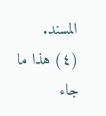المسند.
(٤) هذا ما جاء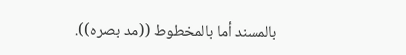بالمسند أما بالمخطوط ((مد بصره)).